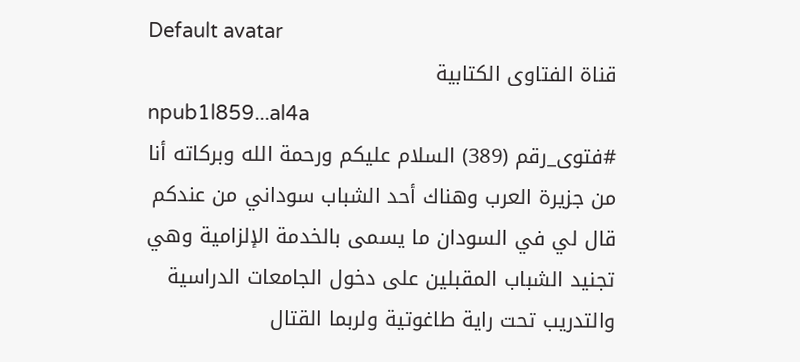Default avatar
قناة الفتاوى الكتابية
npub1l859...al4a
#فتوى_رقم (389) السلام عليكم ورحمة الله وبركاته أنا من جزيرة العرب وهناك أحد الشباب سوداني من عندكم قال لي في السودان ما يسمى بالخدمة الإلزامية وهي تجنيد الشباب المقبلين على دخول الجامعات الدراسية والتدريب تحت راية طاغوتية ولربما القتال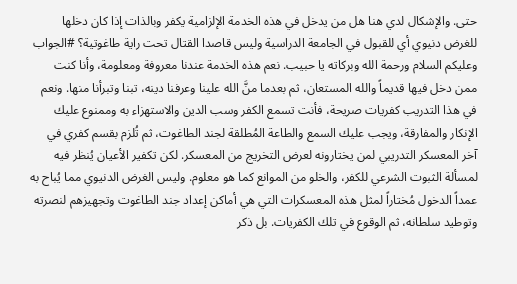حتى. والإشكال لدي هنا هل من يدخل في هذه الخدمة الإلزامية يكفر وبالذات إذا كان دخلها للغرض دنيوي أي للقبول في الجامعة الدراسية وليس قاصدا القتال تحت راية طاغوتية؟ #الجواب وعليكم السلام ورحمة الله وبركاته يا حبيب. نعم هذه الخدمة عندنا معروفة ومعلومة، وأنا كنت ممن دخل فيها قديماً والله المستعان، ثم بعدما منَّ الله علينا وعرفنا دينه، تبنا وتبرأنا منها. ونعم في هذا التدريب كفريات صريحة، فأنت تسمع الكفر وسب الدين والاستهزاء به وممنوع عليك الإنكار والمفارقة، ويجب عليك السمع والطاعة المُطلقة لجند الطاغوت، ثم تُلزم بقسم كفري في آخر المعسكر التدريبي لمن يختارونه لعرض التخريج من المعسكر. لكن تكفير الأعيان يُنظر فيه لمسألة الثبوت الشرعي للكفر، والخلو من الموانع كما هو معلوم. وليس الغرض الدنيوي مما يُباح به عمداً الدخول مُختاراً لمثل هذه المعسكرات التي هي أماكن إعداد جند الطاغوت وتجهيزهم لنصرته وتوطيد سلطانه، ثم الوقوع في تلك الكفريات. بل ذكر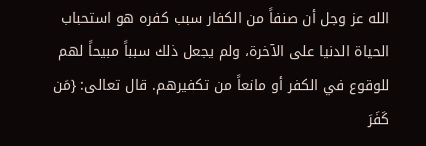الله عز وجل أن صنفاً من الكفار سبب كفره هو استحباب الحياة الدنيا على الآخرة، ولم يجعل ذلك سبباً مبيحاً لهم للوقوع في الكفر أو مانعاً من تكفيرهم. قال تعالى: {مَن كَفَرَ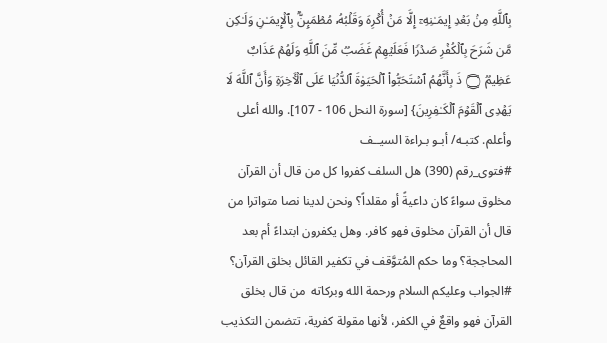بِٱللَّهِ مِنۢ بَعۡدِ إِیمَـٰنِهِۦۤ إِلَّا مَنۡ أُكۡرِهَ وَقَلۡبُهُۥ مُطۡمَىِٕنُّۢ بِٱلۡإِیمَـٰنِ وَلَـٰكِن مَّن شَرَحَ بِٱلۡكُفۡرِ صَدۡرࣰا فَعَلَیۡهِمۡ غَضَبࣱ مِّنَ ٱللَّهِ وَلَهُمۡ عَذَابٌ عَظِیمࣱ ۝ ذَ بِأَنَّهُمُ ٱسۡتَحَبُّوا۟ ٱلۡحَیَوٰةَ ٱلدُّنۡیَا عَلَى ٱلۡـَٔاخِرَةِ وَأَنَّ ٱللَّهَ لَا یَهۡدِی ٱلۡقَوۡمَ ٱلۡكَـٰفِرِینَ} [سورة النحل 106 - 107]. والله أعلى وأعلم. كتبـه/ أبـو بـراءة السيــف
#فتوى_رقم (390) هل السلف كفروا كل من قال أن القرآن مخلوق سواءً كان داعيةً أو مقلداً؟ ونحن لدينا نصا متواترا من قال أن القرآن مخلوق فهو كافر. وهل يكفرون ابتداءً أم بعد المحاججة؟ وما حكم المُتوَّقف في تكفير القائل بخلق القرآن؟ #الجواب وعليكم السلام ورحمة الله وبركاته  من قال بخلق القرآن فهو واقعٌ في الكفر، لأنها مقولة كفرية، تتضمن التكذيب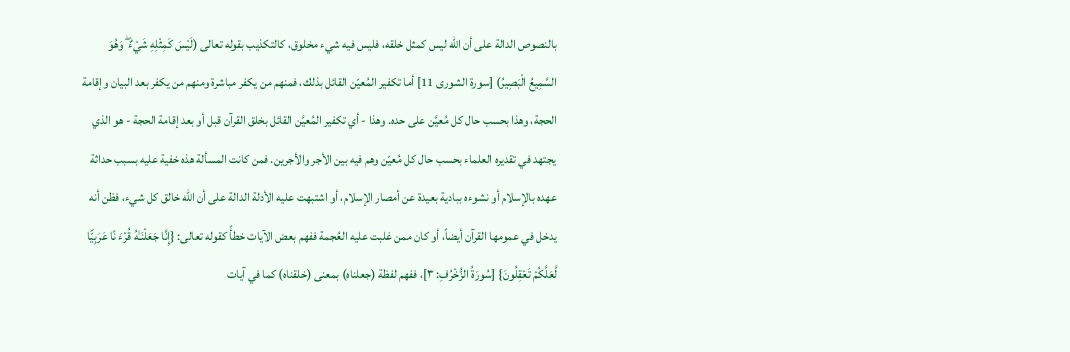بالنصوص الدالة على أن الله ليس كمثل خلقه، فليس فيه شيء مخلوق، كالتكذيب بقوله تعالى (لَيْسَ كَمِثْلِهِ شَيْءٌ ۖ وَهُوَ السَّمِيعُ الْبَصِيرُ) [سورة الشورى 11] أما تكفير المُعيّن القائل بذلك، فمنهم من يكفر مباشرة ومنهم من يكفر بعد البيان وإقامة الحجة، وهذا بحسب حال كل مُعيَّن على حده. وهذا - أي تكفير المُعيَّن القائل بخلق القرآن قبل أو بعد إقامة الحجة - هو الذي يجتهد في تقديره العلماء بحسب حال كل مُعيّن وهم فيه بين الأجر والأجرين. فمن كانت المسألة هذه خفية عليه بسبب حداثة عهده بالإسلام أو نشوءه ببادية بعيدة عن أمصار الإسلام، أو اشتبهت عليه الأدلة الدالة على أن الله خالق كل شيء، فظن أنه يدخل في عمومها القرآن أيضاً، أو كان ممن غلبت عليه العُجمة ففهم بعض الآيات خطأً كقوله تعالى: {إِنَّا جَعَلۡنَـٰهُ قُرۡءَ نًا عَرَبِیࣰّا لَّعَلَّكُمۡ تَعۡقِلُونَ} [سُورَةُ الزُّخۡرُفِ: ٣]، ففهم لفظة (جعلناه) بمعنى (خلقناه) كما في آيات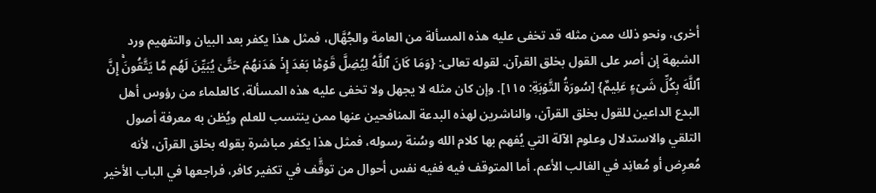أخرى، ونحو ذلك ممن مثله قد تخفى عليه هذه المسألة من العامة والجُهَّال، فمثل هذا يكفر بعد البيان والتفهيم ورد الشبهة إن أصر على القول بخلق القرآن. لقوله تعالى: {وَمَا كَانَ ٱللَّهُ لِیُضِلَّ قَوۡمَۢا بَعۡدَ إِذۡ هَدَىٰهُمۡ حَتَّىٰ یُبَیِّنَ لَهُم مَّا یَتَّقُونَۚ إِنَّ ٱللَّهَ بِكُلِّ شَیۡءٍ عَلِیمٌ} [سُورَةُ التَّوۡبَةِ: ١١٥]. وإن كان مثله لا يجهل ولا تخفى عليه هذه المسألة، كالعلماء من رؤوس أهل البدع الداعين للقول بخلق القرآن، والناشرين لهذه البدعة المنافحين عنها ممن ينتسب للعلم ويُظن به معرفة أصول التلقي والاستدلال وعلوم الآلة التي يُفهم بها كلام الله وسُنة رسوله، فمثل هذا يكفر مباشرة بقوله بخلق القرآن، لأنه مُعرِض أو مُعانِد في الغالب الأعم. أما المتوقف فيه ففيه نفس أحوال من توقَّف في تكفير كافر، فراجعها في الباب الأخير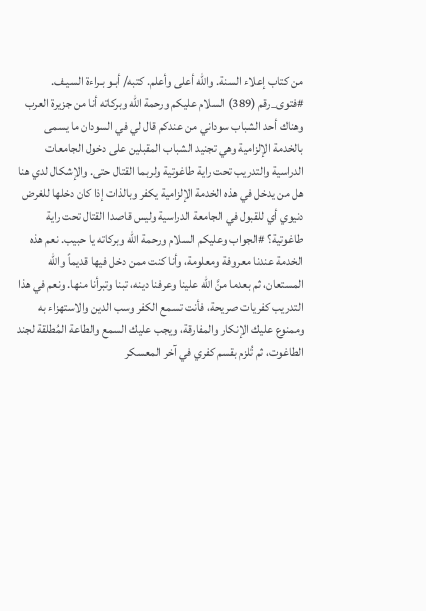من كتاب إعلاء السنة. والله أعلى وأعلم. كتبه/ أبـو بـراءة السيـف.
#فتوى_رقم (389) السلام عليكم ورحمة الله وبركاته أنا من جزيرة العرب وهناك أحد الشباب سوداني من عندكم قال لي في السودان ما يسمى بالخدمة الإلزامية وهي تجنيد الشباب المقبلين على دخول الجامعات الدراسية والتدريب تحت راية طاغوتية ولربما القتال حتى. والإشكال لدي هنا هل من يدخل في هذه الخدمة الإلزامية يكفر وبالذات إذا كان دخلها للغرض دنيوي أي للقبول في الجامعة الدراسية وليس قاصدا القتال تحت راية طاغوتية؟ #الجواب وعليكم السلام ورحمة الله وبركاته يا حبيب. نعم هذه الخدمة عندنا معروفة ومعلومة، وأنا كنت ممن دخل فيها قديماً والله المستعان، ثم بعدما منَّ الله علينا وعرفنا دينه، تبنا وتبرأنا منها. ونعم في هذا التدريب كفريات صريحة، فأنت تسمع الكفر وسب الدين والاستهزاء به وممنوع عليك الإنكار والمفارقة، ويجب عليك السمع والطاعة المُطلقة لجند الطاغوت، ثم تُلزم بقسم كفري في آخر المعسكر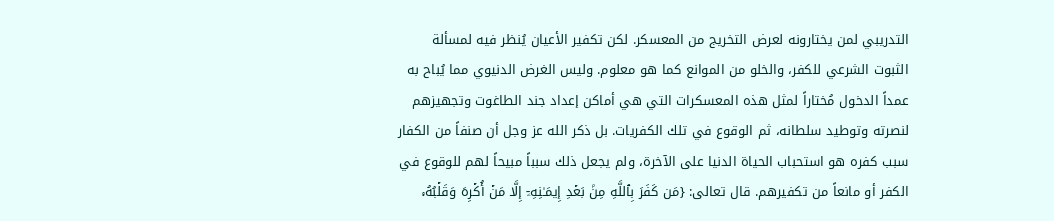التدريبي لمن يختارونه لعرض التخريج من المعسكر. لكن تكفير الأعيان يُنظر فيه لمسألة الثبوت الشرعي للكفر، والخلو من الموانع كما هو معلوم. وليس الغرض الدنيوي مما يُباح به عمداً الدخول مُختاراً لمثل هذه المعسكرات التي هي أماكن إعداد جند الطاغوت وتجهيزهم لنصرته وتوطيد سلطانه، ثم الوقوع في تلك الكفريات. بل ذكر الله عز وجل أن صنفاً من الكفار سبب كفره هو استحباب الحياة الدنيا على الآخرة، ولم يجعل ذلك سبباً مبيحاً لهم للوقوع في الكفر أو مانعاً من تكفيرهم. قال تعالى: {مَن كَفَرَ بِٱللَّهِ مِنۢ بَعۡدِ إِیمَـٰنِهِۦۤ إِلَّا مَنۡ أُكۡرِهَ وَقَلۡبُهُۥ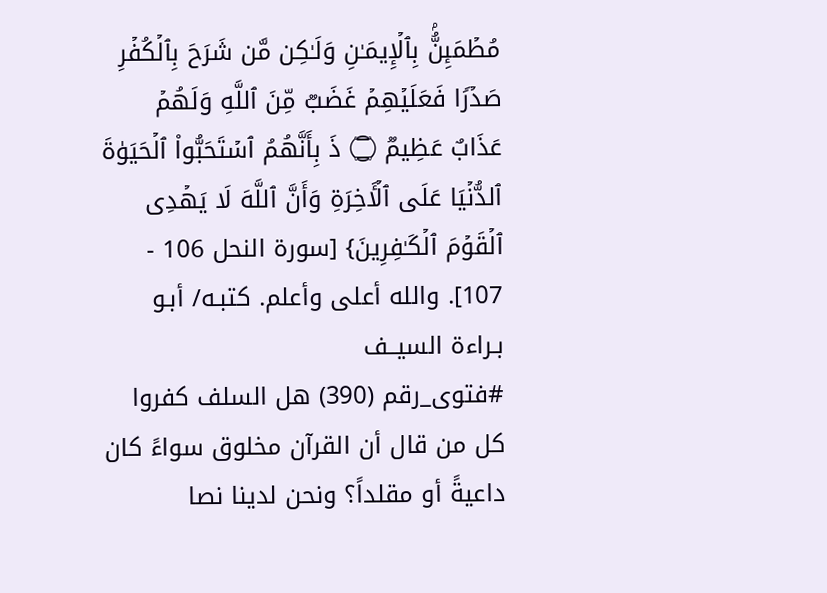مُطۡمَىِٕنُّۢ بِٱلۡإِیمَـٰنِ وَلَـٰكِن مَّن شَرَحَ بِٱلۡكُفۡرِ صَدۡرࣰا فَعَلَیۡهِمۡ غَضَبࣱ مِّنَ ٱللَّهِ وَلَهُمۡ عَذَابٌ عَظِیمࣱ ۝ ذَ بِأَنَّهُمُ ٱسۡتَحَبُّوا۟ ٱلۡحَیَوٰةَ ٱلدُّنۡیَا عَلَى ٱلۡـَٔاخِرَةِ وَأَنَّ ٱللَّهَ لَا یَهۡدِی ٱلۡقَوۡمَ ٱلۡكَـٰفِرِینَ} [سورة النحل 106 - 107]. والله أعلى وأعلم. كتبـه/ أبـو بـراءة السيــف
#فتوى_رقم (390) هل السلف كفروا كل من قال أن القرآن مخلوق سواءً كان داعيةً أو مقلداً؟ ونحن لدينا نصا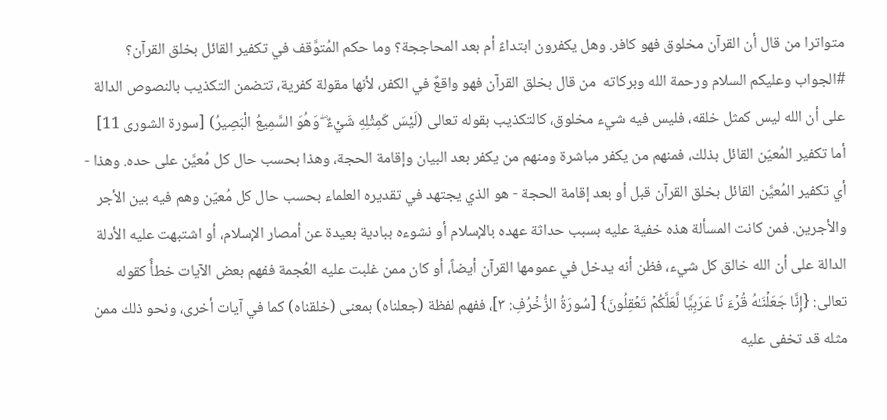متواترا من قال أن القرآن مخلوق فهو كافر. وهل يكفرون ابتداءً أم بعد المحاججة؟ وما حكم المُتوَّقف في تكفير القائل بخلق القرآن؟ #الجواب وعليكم السلام ورحمة الله وبركاته  من قال بخلق القرآن فهو واقعٌ في الكفر، لأنها مقولة كفرية، تتضمن التكذيب بالنصوص الدالة على أن الله ليس كمثل خلقه، فليس فيه شيء مخلوق، كالتكذيب بقوله تعالى (لَيْسَ كَمِثْلِهِ شَيْءٌ ۖ وَهُوَ السَّمِيعُ الْبَصِيرُ) [سورة الشورى 11] أما تكفير المُعيّن القائل بذلك، فمنهم من يكفر مباشرة ومنهم من يكفر بعد البيان وإقامة الحجة، وهذا بحسب حال كل مُعيَّن على حده. وهذا - أي تكفير المُعيَّن القائل بخلق القرآن قبل أو بعد إقامة الحجة - هو الذي يجتهد في تقديره العلماء بحسب حال كل مُعيّن وهم فيه بين الأجر والأجرين. فمن كانت المسألة هذه خفية عليه بسبب حداثة عهده بالإسلام أو نشوءه ببادية بعيدة عن أمصار الإسلام، أو اشتبهت عليه الأدلة الدالة على أن الله خالق كل شيء، فظن أنه يدخل في عمومها القرآن أيضاً، أو كان ممن غلبت عليه العُجمة ففهم بعض الآيات خطأً كقوله تعالى: {إِنَّا جَعَلۡنَـٰهُ قُرۡءَ نًا عَرَبِیࣰّا لَّعَلَّكُمۡ تَعۡقِلُونَ} [سُورَةُ الزُّخۡرُفِ: ٣]، ففهم لفظة (جعلناه) بمعنى (خلقناه) كما في آيات أخرى، ونحو ذلك ممن مثله قد تخفى عليه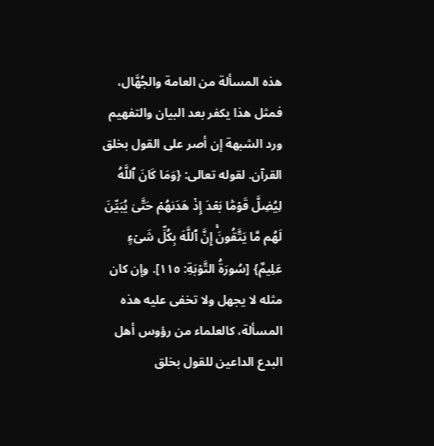هذه المسألة من العامة والجُهَّال، فمثل هذا يكفر بعد البيان والتفهيم ورد الشبهة إن أصر على القول بخلق القرآن. لقوله تعالى: {وَمَا كَانَ ٱللَّهُ لِیُضِلَّ قَوۡمَۢا بَعۡدَ إِذۡ هَدَىٰهُمۡ حَتَّىٰ یُبَیِّنَ لَهُم مَّا یَتَّقُونَۚ إِنَّ ٱللَّهَ بِكُلِّ شَیۡءٍ عَلِیمٌ} [سُورَةُ التَّوۡبَةِ: ١١٥]. وإن كان مثله لا يجهل ولا تخفى عليه هذه المسألة، كالعلماء من رؤوس أهل البدع الداعين للقول بخلق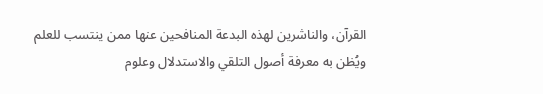القرآن، والناشرين لهذه البدعة المنافحين عنها ممن ينتسب للعلم ويُظن به معرفة أصول التلقي والاستدلال وعلوم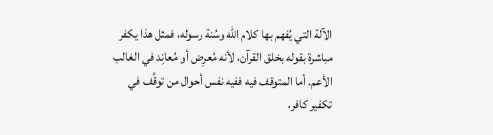الآلة التي يُفهم بها كلام الله وسُنة رسوله، فمثل هذا يكفر مباشرة بقوله بخلق القرآن، لأنه مُعرِض أو مُعانِد في الغالب الأعم. أما المتوقف فيه ففيه نفس أحوال من توقَّف في تكفير كافر،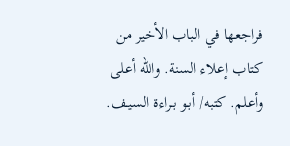فراجعها في الباب الأخير من كتاب إعلاء السنة. والله أعلى وأعلم. كتبه/ أبـو بـراءة السيـف.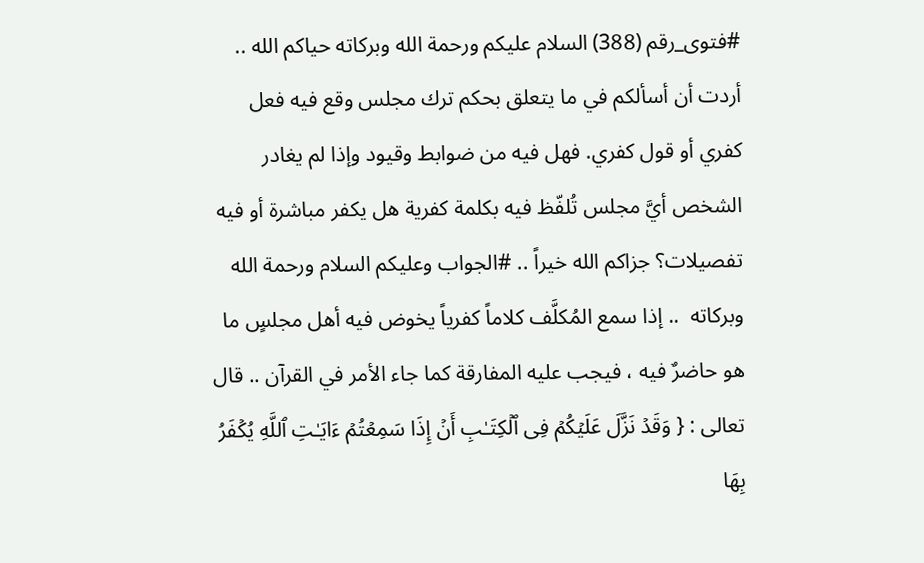#فتوى_رقم (388) السلام عليكم ورحمة الله وبركاته حياكم الله .. أردت أن أسألكم في ما يتعلق بحكم ترك مجلس وقع فيه فعل كفري أو قول كفري. فهل فيه من ضوابط وقيود وإذا لم يغادر الشخص أيَّ مجلس تُلفّظ فيه بكلمة كفرية هل يكفر مباشرة أو فيه تفصيلات؟ جزاكم الله خيراً .. #الجواب وعليكم السلام ورحمة الله وبركاته  .. إذا سمع المُكلَّف كلاماً كفرياً يخوض فيه أهل مجلسٍ ما هو حاضرٌ فيه ، فيجب عليه المفارقة كما جاء الأمر في القرآن .. قال تعالى : { وَقَدۡ نَزَّلَ عَلَیۡكُمۡ فِی ٱلۡكِتَـٰبِ أَنۡ إِذَا سَمِعۡتُمۡ ءَایَـٰتِ ٱللَّهِ یُكۡفَرُ بِهَا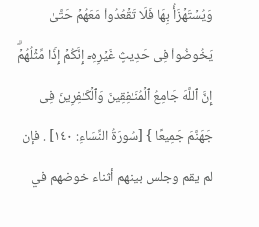وَیُسۡتَهۡزَأُ بِهَا فَلَا تَقۡعُدُوا۟ مَعَهُمۡ حَتَّىٰ یَخُوضُوا۟ فِی حَدِیثٍ غَیۡرِهِۦۤ إِنَّكُمۡ إِذࣰا مِّثۡلُهُمۡۗ إِنَّ ٱللَّهَ جَامِعُ ٱلۡمُنَـٰفِقِینَ وَٱلۡكَـٰفِرِینَ فِی جَهَنَّمَ جَمِیعًا } [سُورَةُ النِّسَاءِ: ١٤٠] . فإن لم يقم وجلس بينهم أثناء خوضهم في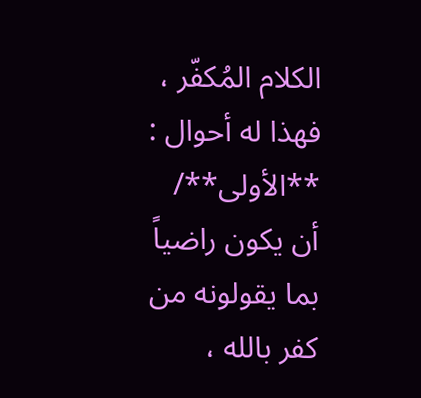الكلام المُكفّر ، فهذا له أحوال : **الأولى**/ أن يكون راضياً بما يقولونه من كفر بالله ،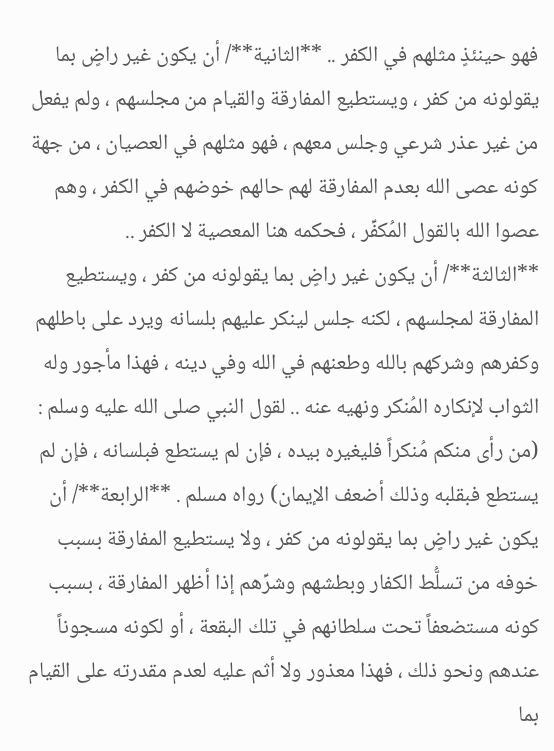فهو حينئذٍ مثلهم في الكفر .. **الثانية**/ أن يكون غير راضٍ بما يقولونه من كفر ، ويستطيع المفارقة والقيام من مجلسهم ، ولم يفعل من غير عذر شرعي وجلس معهم ، فهو مثلهم في العصيان ، من جهة كونه عصى الله بعدم المفارقة لهم حالهم خوضهم في الكفر ، وهم عصوا الله بالقول المُكفِّر ، فحكمه هنا المعصية لا الكفر .. **الثالثة**/ أن يكون غير راضٍ بما يقولونه من كفر ، ويستطيع المفارقة لمجلسهم ، لكنه جلس لينكر عليهم بلسانه ويرد على باطلهم وكفرهم وشركهم بالله وطعنهم في الله وفي دينه ، فهذا مأجور وله الثواب لإنكاره المُنكر ونهيه عنه .. لقول النبي صلى الله عليه وسلم : (من رأى منكم مُنكراً فليغيره بيده ، فإن لم يستطع فبلسانه ، فإن لم يستطع فبقلبه وذلك أضعف الإيمان) رواه مسلم . **الرابعة**/ أن يكون غير راضٍ بما يقولونه من كفر ، ولا يستطيع المفارقة بسبب خوفه من تسلُّط الكفار وبطشهم وشرِّهم إذا أظهر المفارقة ، بسبب كونه مستضعفاً تحت سلطانهم في تلك البقعة ، أو لكونه مسجوناً عندهم ونحو ذلك ، فهذا معذور ولا أثم عليه لعدم مقدرته على القيام بما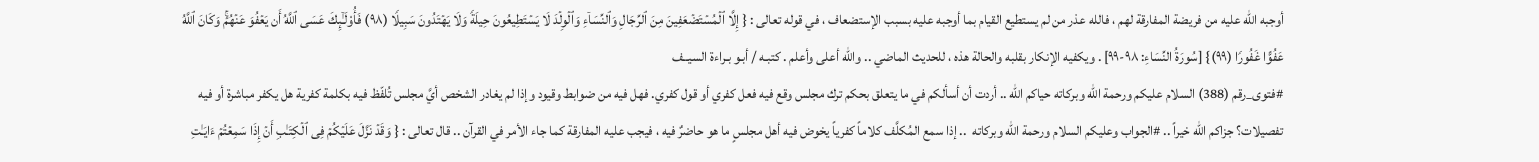أوجبه الله عليه من فريضة المفارقة لهم ، فالله عذر من لم يستطيع القيام بما أوجبه عليه بسبب الإستضعاف ، في قوله تعالى : { إِلَّا ٱلۡمُسۡتَضۡعَفِینَ مِنَ ٱلرِّجَالِ وَٱلنِّسَاۤءِ وَٱلۡوِلۡدَ لَا یَسۡتَطِیعُونَ حِیلَةࣰ وَلَا یَهۡتَدُونَ سَبِیلࣰا (٩٨) فَأُو۟لَـٰۤىِٕكَ عَسَى ٱللَّهُ أَن یَعۡفُوَ عَنۡهُمۡۚ وَكَانَ ٱللَّهُ عَفُوًّا غَفُورࣰا (٩٩)} [سُورَةُ النِّسَاءِ: ٩٨-٩٩] . ويكفيه الإنكار بقلبه والحالة هذه ، للحديث الماضي .. والله أعلى وأعلم . كتبـه / أبـو بـراءة السيــف
#فتوى_رقم (388) السلام عليكم ورحمة الله وبركاته حياكم الله .. أردت أن أسألكم في ما يتعلق بحكم ترك مجلس وقع فيه فعل كفري أو قول كفري. فهل فيه من ضوابط وقيود وإذا لم يغادر الشخص أيَّ مجلس تُلفّظ فيه بكلمة كفرية هل يكفر مباشرة أو فيه تفصيلات؟ جزاكم الله خيراً .. #الجواب وعليكم السلام ورحمة الله وبركاته  .. إذا سمع المُكلَّف كلاماً كفرياً يخوض فيه أهل مجلسٍ ما هو حاضرٌ فيه ، فيجب عليه المفارقة كما جاء الأمر في القرآن .. قال تعالى : { وَقَدۡ نَزَّلَ عَلَیۡكُمۡ فِی ٱلۡكِتَـٰبِ أَنۡ إِذَا سَمِعۡتُمۡ ءَایَـٰتِ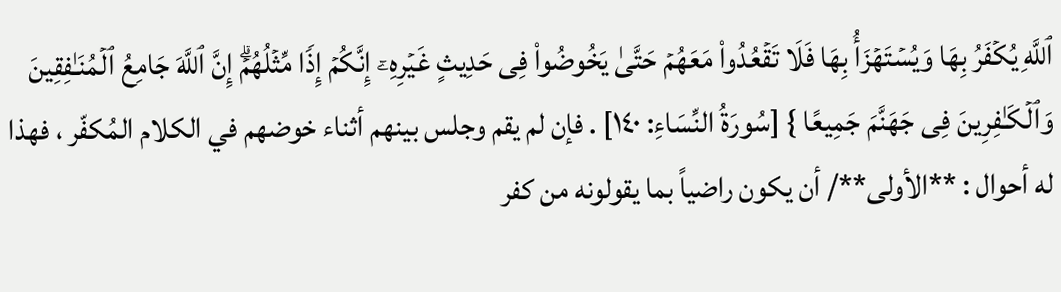ٱللَّهِ یُكۡفَرُ بِهَا وَیُسۡتَهۡزَأُ بِهَا فَلَا تَقۡعُدُوا۟ مَعَهُمۡ حَتَّىٰ یَخُوضُوا۟ فِی حَدِیثٍ غَیۡرِهِۦۤ إِنَّكُمۡ إِذࣰا مِّثۡلُهُمۡۗ إِنَّ ٱللَّهَ جَامِعُ ٱلۡمُنَـٰفِقِینَ وَٱلۡكَـٰفِرِینَ فِی جَهَنَّمَ جَمِیعًا } [سُورَةُ النِّسَاءِ: ١٤٠] . فإن لم يقم وجلس بينهم أثناء خوضهم في الكلام المُكفّر ، فهذا له أحوال : **الأولى**/ أن يكون راضياً بما يقولونه من كفر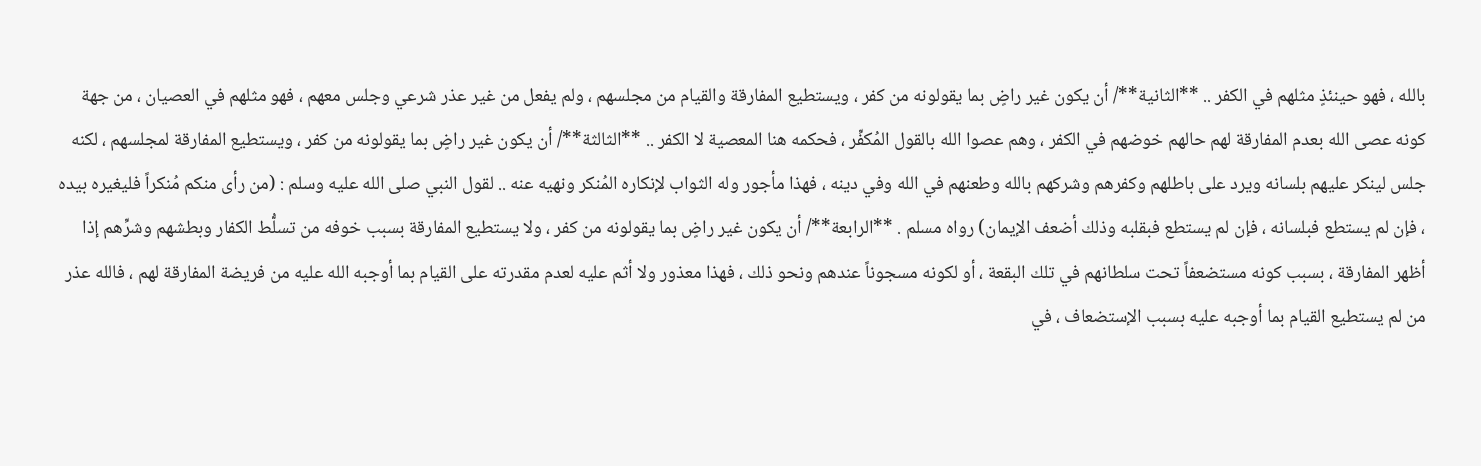بالله ، فهو حينئذٍ مثلهم في الكفر .. **الثانية**/ أن يكون غير راضٍ بما يقولونه من كفر ، ويستطيع المفارقة والقيام من مجلسهم ، ولم يفعل من غير عذر شرعي وجلس معهم ، فهو مثلهم في العصيان ، من جهة كونه عصى الله بعدم المفارقة لهم حالهم خوضهم في الكفر ، وهم عصوا الله بالقول المُكفِّر ، فحكمه هنا المعصية لا الكفر .. **الثالثة**/ أن يكون غير راضٍ بما يقولونه من كفر ، ويستطيع المفارقة لمجلسهم ، لكنه جلس لينكر عليهم بلسانه ويرد على باطلهم وكفرهم وشركهم بالله وطعنهم في الله وفي دينه ، فهذا مأجور وله الثواب لإنكاره المُنكر ونهيه عنه .. لقول النبي صلى الله عليه وسلم : (من رأى منكم مُنكراً فليغيره بيده ، فإن لم يستطع فبلسانه ، فإن لم يستطع فبقلبه وذلك أضعف الإيمان) رواه مسلم . **الرابعة**/ أن يكون غير راضٍ بما يقولونه من كفر ، ولا يستطيع المفارقة بسبب خوفه من تسلُّط الكفار وبطشهم وشرِّهم إذا أظهر المفارقة ، بسبب كونه مستضعفاً تحت سلطانهم في تلك البقعة ، أو لكونه مسجوناً عندهم ونحو ذلك ، فهذا معذور ولا أثم عليه لعدم مقدرته على القيام بما أوجبه الله عليه من فريضة المفارقة لهم ، فالله عذر من لم يستطيع القيام بما أوجبه عليه بسبب الإستضعاف ، في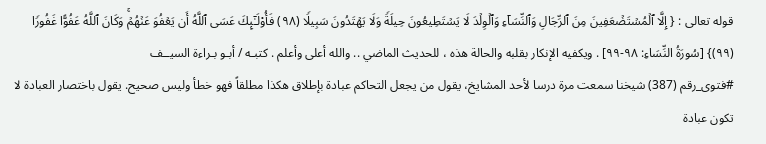قوله تعالى : { إِلَّا ٱلۡمُسۡتَضۡعَفِینَ مِنَ ٱلرِّجَالِ وَٱلنِّسَاۤءِ وَٱلۡوِلۡدَ لَا یَسۡتَطِیعُونَ حِیلَةࣰ وَلَا یَهۡتَدُونَ سَبِیلࣰا (٩٨) فَأُو۟لَـٰۤىِٕكَ عَسَى ٱللَّهُ أَن یَعۡفُوَ عَنۡهُمۡۚ وَكَانَ ٱللَّهُ عَفُوًّا غَفُورࣰا (٩٩)} [سُورَةُ النِّسَاءِ: ٩٨-٩٩] . ويكفيه الإنكار بقلبه والحالة هذه ، للحديث الماضي .. والله أعلى وأعلم . كتبـه / أبـو بـراءة السيــف
#فتوى_رقم (387) شيخنا سمعت مرة درسا لأحد المشايخ، يقول من يجعل التحاكم عبادة بإطلاق هكذا مطلقاً فهو خطأ وليس صحيح. يقول باختصار العبادة لا تكون عبادة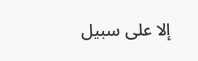إلا على سبيل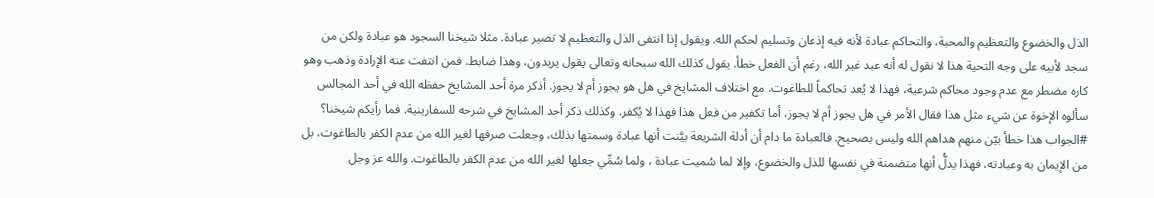الذل والخضوع والتعظيم والمحبة، والتحاكم عبادة لأنه فيه إذعان وتسليم لحكم الله. ويقول إذا انتفى الذل والتعظيم لا تصير عبادة. مثلا شيخنا السجود هو عبادة ولكن من سجد لأبيه على وجه التحية هذا لا نقول له أنه عبد غير الله، رغم أن الفعل خطأ. يقول كذلك الله سبحانه وتعالى يقول يريدون، وهذا ضابط. فمن انتفت عنه الإرادة وذهب وهو كاره مضطر مع عدم وجود محاكم شرعية، فهذا لا يُعد تحاكماً للطاغوت. مع اختلاف المشايخ في هل هو يجوز أم لا يجوز. أذكر مرة أحد المشايخ حفظه الله في أحد المجالس سألوه الإخوة عن شيء مثل هذا فقال الأمر في هل يجوز أم لا يجوز، أما تكفير من فعل هذا فهذا لا يُكفر. وكذلك ذكر أحد المشايخ في شرحه للسفارينية. فما رأيكم شيخنا؟ #الجواب هذا خطأ بيّن منهم هداهم الله وليس بصحيح. فالعبادة ما دام أن أدلة الشريعة بيَّنت أنها عبادة وسمتها بذلك، وجعلت صرفها لغير الله من عدم الكفر بالطاغوت، بل من الإيمان به وعبادته، فهذا يدلُّ أنها متضمنة في نفسها للذل والخضوع، وإلا لما سُميت عبادة ، ولما سُمِّي جعلها لغير الله من عدم الكفر بالطاغوت. والله عز وجل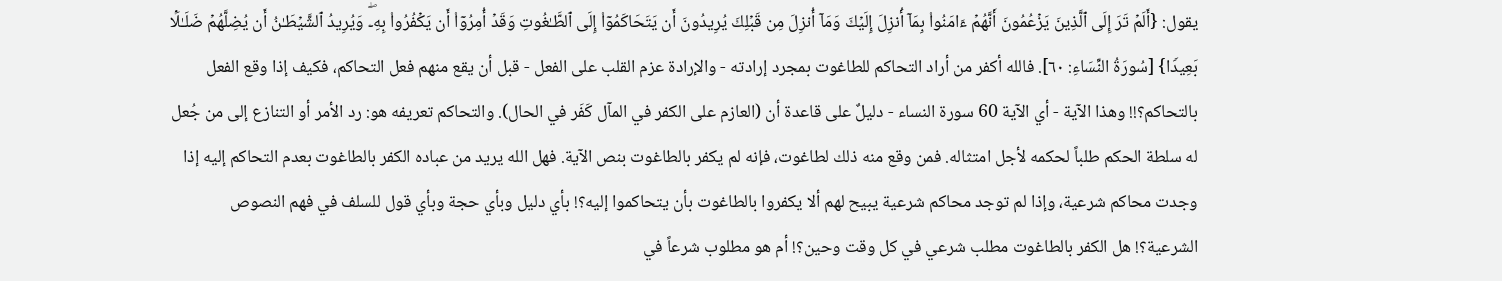يقول: {أَلَمۡ تَرَ إِلَى ٱلَّذِینَ یَزۡعُمُونَ أَنَّهُمۡ ءَامَنُوا۟ بِمَاۤ أُنزِلَ إِلَیۡكَ وَمَاۤ أُنزِلَ مِن قَبۡلِكَ یُرِیدُونَ أَن یَتَحَاكَمُوۤا۟ إِلَى ٱلطَّـٰغُوتِ وَقَدۡ أُمِرُوۤا۟ أَن یَكۡفُرُوا۟ بِهِۦۖ وَیُرِیدُ ٱلشَّیۡطَـٰنُ أَن یُضِلَّهُمۡ ضَلَـٰلَۢا بَعِیدࣰا} [سُورَةُ النِّسَاءِ: ٦٠]. فالله أكفر من أراد التحاكم للطاغوت بمجرد إرادته - والإرادة عزم القلب على الفعل - قبل أن يقع منهم فعل التحاكم، فكيف إذا وقع الفعل بالتحاكم؟!! وهذا الآية - أي الآية 60 سورة النساء - دليلٌ على قاعدة أن (العازم على الكفر في المآل كَفَر في الحال). والتحاكم تعريفه هو: رد الأمر أو التنازع إلى من جُعل له سلطة الحكم طلباً لحكمه لأجل امتثاله. فمن وقع منه ذلك لطاغوت، فإنه لم يكفر بالطاغوت بنص الآية. فهل الله يريد من عباده الكفر بالطاغوت بعدم التحاكم إليه إذا وجدت محاكم شرعية، وإذا لم توجد محاكم شرعية يبيح لهم ألا يكفروا بالطاغوت بأن يتحاكموا إليه؟! بأي دليل وبأي حجة وبأي قول للسلف في فهم النصوص الشرعية؟! هل الكفر بالطاغوت مطلب شرعي في كل وقت وحين؟! أم هو مطلوب شرعاً في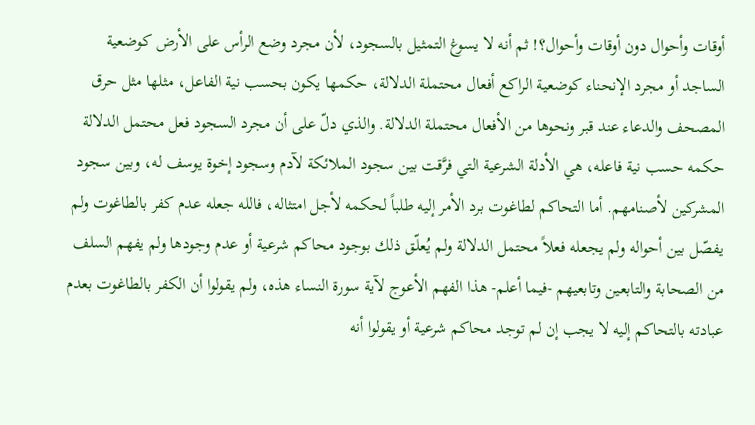أوقات وأحوال دون أوقات وأحوال؟! ثم أنه لا يسوغ التمثيل بالسجود، لأن مجرد وضع الرأس على الأرض كوضعية الساجد أو مجرد الإنحناء كوضعية الراكع أفعال محتملة الدلالة، حكمها يكون بحسب نية الفاعل، مثلها مثل حرق المصحف والدعاء عند قبر ونحوها من الأفعال محتملة الدلالة. والذي دلّ على أن مجرد السجود فعل محتمل الدلالة حكمه حسب نية فاعله، هي الأدلة الشرعية التي فرَّقت بين سجود الملائكة لآدم وسجود إخوة يوسف له، وبين سجود المشركين لأصنامهم. أما التحاكم لطاغوت برد الأمر إليه طلباً لحكمه لأجل امتثاله، فالله جعله عدم كفر بالطاغوت ولم يفصّل بين أحواله ولم يجعله فعلاً محتمل الدلالة ولم يُعلّق ذلك بوجود محاكم شرعية أو عدم وجودها ولم يفهم السلف من الصحابة والتابعين وتابعيهم -فيما أعلم- هذا الفهم الأعوج لآية سورة النساء هذه، ولم يقولوا أن الكفر بالطاغوت بعدم عبادته بالتحاكم إليه لا يجب إن لم توجد محاكم شرعية أو يقولوا أنه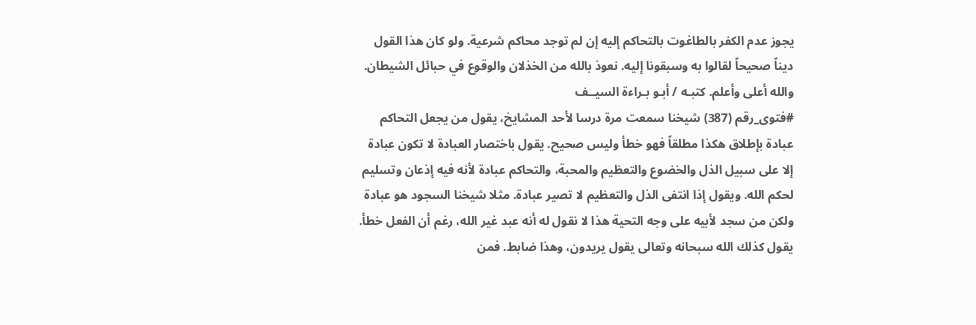يجوز عدم الكفر بالطاغوت بالتحاكم إليه إن لم توجد محاكم شرعية. ولو كان هذا القول ديناً صحيحاً لقالوا به وسبقونا إليه. نعوذ بالله من الخذلان والوقوع في حبائل الشيطان. والله أعلى وأعلم. كتبـه / أبـو بـراءة السيــف
#فتوى_رقم (387) شيخنا سمعت مرة درسا لأحد المشايخ، يقول من يجعل التحاكم عبادة بإطلاق هكذا مطلقاً فهو خطأ وليس صحيح. يقول باختصار العبادة لا تكون عبادة إلا على سبيل الذل والخضوع والتعظيم والمحبة، والتحاكم عبادة لأنه فيه إذعان وتسليم لحكم الله. ويقول إذا انتفى الذل والتعظيم لا تصير عبادة. مثلا شيخنا السجود هو عبادة ولكن من سجد لأبيه على وجه التحية هذا لا نقول له أنه عبد غير الله، رغم أن الفعل خطأ. يقول كذلك الله سبحانه وتعالى يقول يريدون، وهذا ضابط. فمن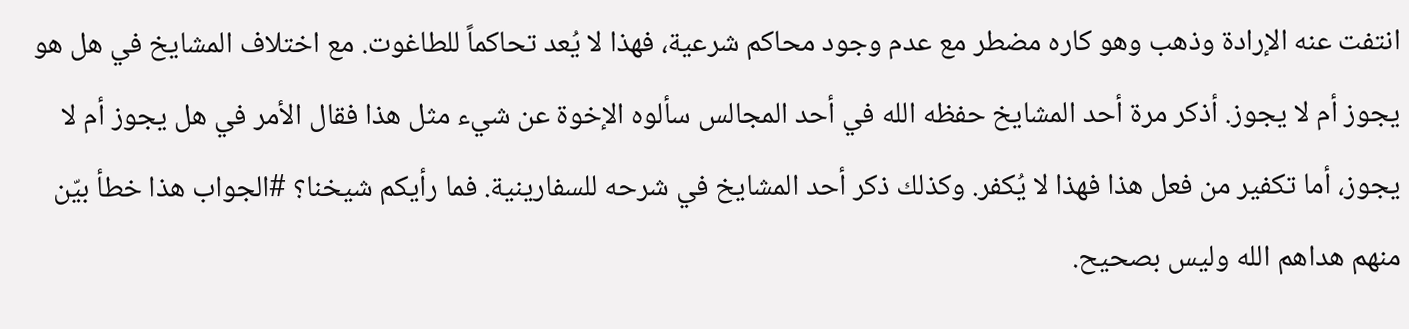انتفت عنه الإرادة وذهب وهو كاره مضطر مع عدم وجود محاكم شرعية، فهذا لا يُعد تحاكماً للطاغوت. مع اختلاف المشايخ في هل هو يجوز أم لا يجوز. أذكر مرة أحد المشايخ حفظه الله في أحد المجالس سألوه الإخوة عن شيء مثل هذا فقال الأمر في هل يجوز أم لا يجوز، أما تكفير من فعل هذا فهذا لا يُكفر. وكذلك ذكر أحد المشايخ في شرحه للسفارينية. فما رأيكم شيخنا؟ #الجواب هذا خطأ بيّن منهم هداهم الله وليس بصحيح.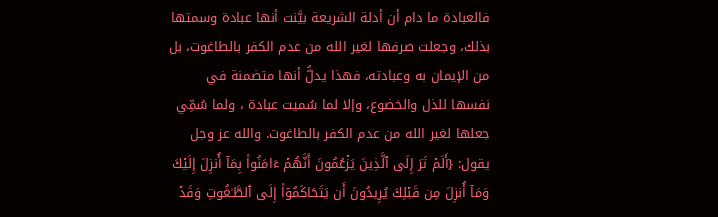فالعبادة ما دام أن أدلة الشريعة بيَّنت أنها عبادة وسمتها بذلك، وجعلت صرفها لغير الله من عدم الكفر بالطاغوت، بل من الإيمان به وعبادته، فهذا يدلُّ أنها متضمنة في نفسها للذل والخضوع، وإلا لما سُميت عبادة ، ولما سُمِّي جعلها لغير الله من عدم الكفر بالطاغوت. والله عز وجل يقول: {أَلَمۡ تَرَ إِلَى ٱلَّذِینَ یَزۡعُمُونَ أَنَّهُمۡ ءَامَنُوا۟ بِمَاۤ أُنزِلَ إِلَیۡكَ وَمَاۤ أُنزِلَ مِن قَبۡلِكَ یُرِیدُونَ أَن یَتَحَاكَمُوۤا۟ إِلَى ٱلطَّـٰغُوتِ وَقَدۡ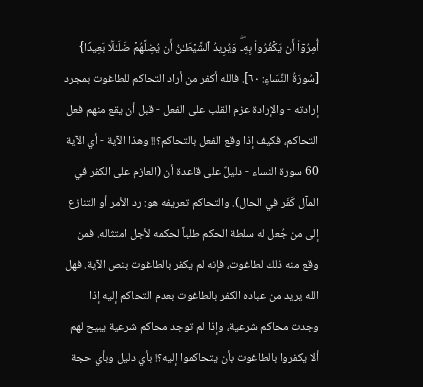أُمِرُوۤا۟ أَن یَكۡفُرُوا۟ بِهِۦۖ وَیُرِیدُ ٱلشَّیۡطَـٰنُ أَن یُضِلَّهُمۡ ضَلَـٰلَۢا بَعِیدࣰا} [سُورَةُ النِّسَاءِ: ٦٠]. فالله أكفر من أراد التحاكم للطاغوت بمجرد إرادته - والإرادة عزم القلب على الفعل - قبل أن يقع منهم فعل التحاكم، فكيف إذا وقع الفعل بالتحاكم؟!! وهذا الآية - أي الآية 60 سورة النساء - دليلٌ على قاعدة أن (العازم على الكفر في المآل كَفَر في الحال). والتحاكم تعريفه هو: رد الأمر أو التنازع إلى من جُعل له سلطة الحكم طلباً لحكمه لأجل امتثاله. فمن وقع منه ذلك لطاغوت، فإنه لم يكفر بالطاغوت بنص الآية. فهل الله يريد من عباده الكفر بالطاغوت بعدم التحاكم إليه إذا وجدت محاكم شرعية، وإذا لم توجد محاكم شرعية يبيح لهم ألا يكفروا بالطاغوت بأن يتحاكموا إليه؟! بأي دليل وبأي حجة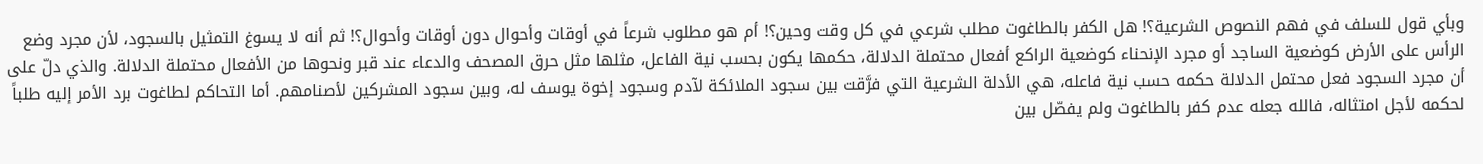وبأي قول للسلف في فهم النصوص الشرعية؟! هل الكفر بالطاغوت مطلب شرعي في كل وقت وحين؟! أم هو مطلوب شرعاً في أوقات وأحوال دون أوقات وأحوال؟! ثم أنه لا يسوغ التمثيل بالسجود، لأن مجرد وضع الرأس على الأرض كوضعية الساجد أو مجرد الإنحناء كوضعية الراكع أفعال محتملة الدلالة، حكمها يكون بحسب نية الفاعل، مثلها مثل حرق المصحف والدعاء عند قبر ونحوها من الأفعال محتملة الدلالة. والذي دلّ على أن مجرد السجود فعل محتمل الدلالة حكمه حسب نية فاعله، هي الأدلة الشرعية التي فرَّقت بين سجود الملائكة لآدم وسجود إخوة يوسف له، وبين سجود المشركين لأصنامهم. أما التحاكم لطاغوت برد الأمر إليه طلباً لحكمه لأجل امتثاله، فالله جعله عدم كفر بالطاغوت ولم يفصّل بين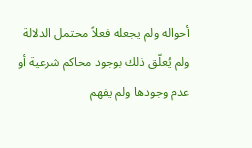أحواله ولم يجعله فعلاً محتمل الدلالة ولم يُعلّق ذلك بوجود محاكم شرعية أو عدم وجودها ولم يفهم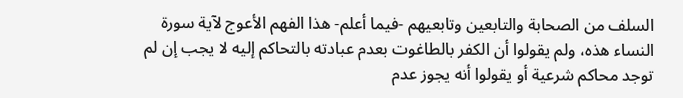السلف من الصحابة والتابعين وتابعيهم -فيما أعلم- هذا الفهم الأعوج لآية سورة النساء هذه، ولم يقولوا أن الكفر بالطاغوت بعدم عبادته بالتحاكم إليه لا يجب إن لم توجد محاكم شرعية أو يقولوا أنه يجوز عدم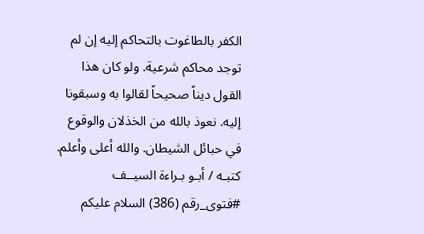الكفر بالطاغوت بالتحاكم إليه إن لم توجد محاكم شرعية. ولو كان هذا القول ديناً صحيحاً لقالوا به وسبقونا إليه. نعوذ بالله من الخذلان والوقوع في حبائل الشيطان. والله أعلى وأعلم. كتبـه / أبـو بـراءة السيــف
#فتوى_رقم (386) السلام عليكم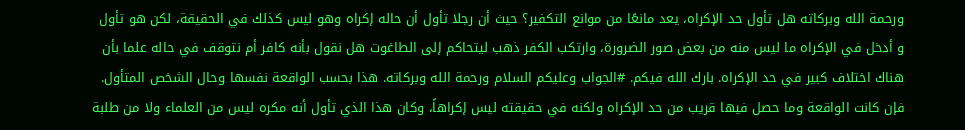ورحمة الله وبركاته هل تأول حد الإكراه، يعد مانعًا من موانع التكفير؟ حيث أن رجلا تأول أن حاله إكراه وهو ليس كذلك في الحقيقة، لكن هو تأول و أدخل في الإكراه ما ليس منه من بعض صور الضرورة، وارتكب الكفر ذهب ليتحاكم إلى الطاغوت هل نقول بأنه كافر أم نتوقف في حاله علما بأن هناك اختلاف كبير في حد الإكراه. بارك الله فيكم. #الجواب وعليكم السلام ورحمة الله وبركاته. هذا بحسب الواقعة نفسها وحال الشخص المتأول. فإن كانت الواقعة وما حصل فيها قريب من حد الإكراه ولكنه في حقيقته ليس إكراهاً، وكان هذا الذي تأول أنه مكره ليس من العلماء ولا من طلبة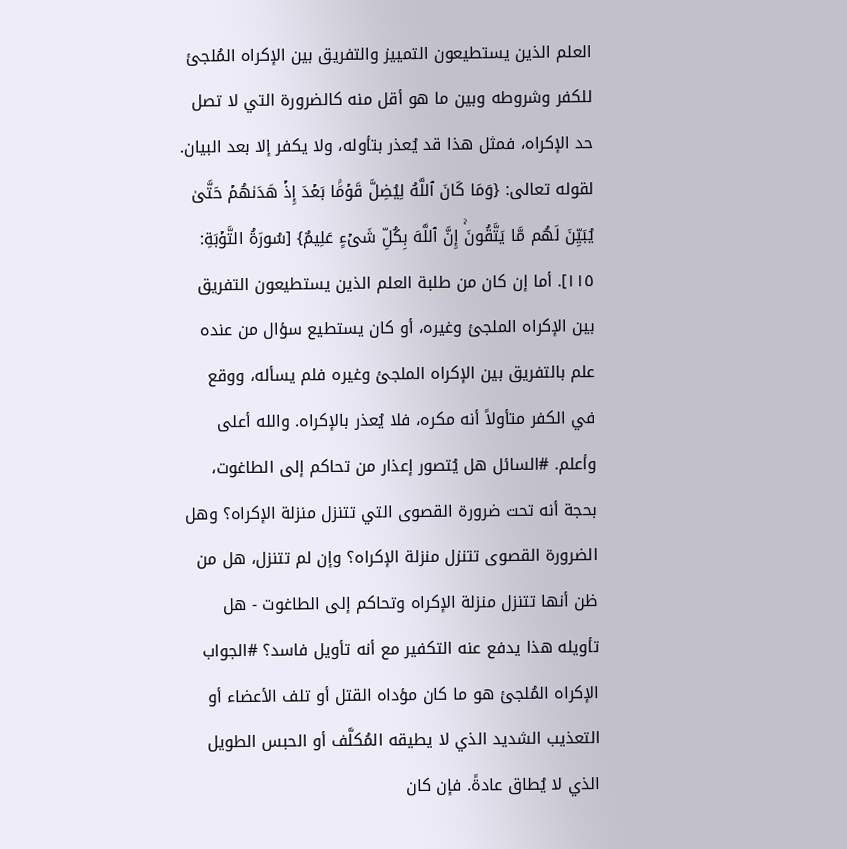العلم الذين يستطيعون التمييز والتفريق بين الإكراه المُلجئ للكفر وشروطه وبين ما هو أقل منه كالضرورة التي لا تصل حد الإكراه، فمثل هذا قد يُعذر بتأوله، ولا يكفر إلا بعد البيان. لقوله تعالى: {وَمَا كَانَ ٱللَّهُ لِیُضِلَّ قَوۡمَۢا بَعۡدَ إِذۡ هَدَىٰهُمۡ حَتَّىٰ یُبَیِّنَ لَهُم مَّا یَتَّقُونَۚ إِنَّ ٱللَّهَ بِكُلِّ شَیۡءٍ عَلِیمٌ} [سُورَةُ التَّوۡبَةِ: ١١٥]. أما إن كان من طلبة العلم الذين يستطيعون التفريق بين الإكراه الملجئ وغيره، أو كان يستطيع سؤال من عنده علم بالتفريق بين الإكراه الملجئ وغيره فلم يسأله، ووقع في الكفر متأولاً أنه مكره، فلا يُعذر بالإكراه. والله أعلى وأعلم. #السائل هل يُتصور إعذار من تحاكم إلى الطاغوت، بحجة أنه تحت ضرورة القصوى التي تتنزل منزلة الإكراه؟ وهل الضرورة القصوى تتنزل منزلة الإكراه؟ وإن لم تتنزل، هل من ظن أنها تتنزل منزلة الإكراه وتحاكم إلى الطاغوت - هل تأويله هذا يدفع عنه التكفير مع أنه تأويل فاسد؟ #الجواب الإكراه المُلجئ هو ما كان مؤداه القتل أو تلف الأعضاء أو التعذيب الشديد الذي لا يطيقه المُكلَّف أو الحبس الطويل الذي لا يُطاق عادةً. فإن كان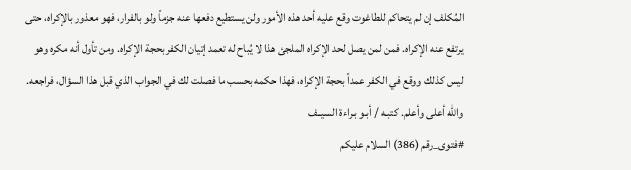المُكلف إن لم يتحاكم للطاغوت وقع عليه أحد هذه الأمور ولن يستطيع دفعها عنه جزماً ولو بالفرار، فهو معذور بالإكراه، حتى يرتفع عنه الإكراه. فمن لمن يصل لحد الإكراه الملجئ هذا لا يُباح له تعمد إتيان الكفر بحجة الإكراه. ومن تأول أنه مكره وهو ليس كذلك ووقع في الكفر عمداً بحجة الإكراه، فهذا حكمه بحسب ما فصلت لك في الجواب الذي قبل هذا السؤال، فراجعه. والله أعلى وأعلم. كتبـه / أبـو بـراءة السيــف
#فتوى_رقم (386) السلام عليكم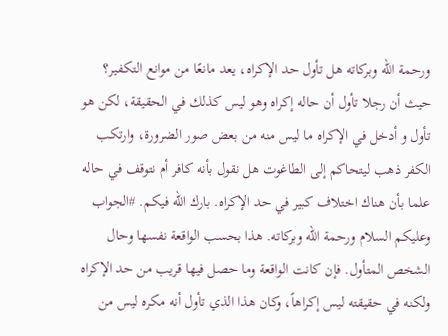ورحمة الله وبركاته هل تأول حد الإكراه، يعد مانعًا من موانع التكفير؟ حيث أن رجلا تأول أن حاله إكراه وهو ليس كذلك في الحقيقة، لكن هو تأول و أدخل في الإكراه ما ليس منه من بعض صور الضرورة، وارتكب الكفر ذهب ليتحاكم إلى الطاغوت هل نقول بأنه كافر أم نتوقف في حاله علما بأن هناك اختلاف كبير في حد الإكراه. بارك الله فيكم. #الجواب وعليكم السلام ورحمة الله وبركاته. هذا بحسب الواقعة نفسها وحال الشخص المتأول. فإن كانت الواقعة وما حصل فيها قريب من حد الإكراه ولكنه في حقيقته ليس إكراهاً، وكان هذا الذي تأول أنه مكره ليس من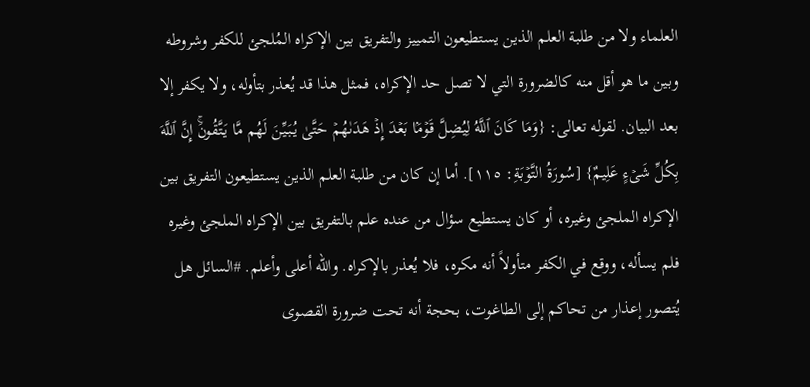العلماء ولا من طلبة العلم الذين يستطيعون التمييز والتفريق بين الإكراه المُلجئ للكفر وشروطه وبين ما هو أقل منه كالضرورة التي لا تصل حد الإكراه، فمثل هذا قد يُعذر بتأوله، ولا يكفر إلا بعد البيان. لقوله تعالى: {وَمَا كَانَ ٱللَّهُ لِیُضِلَّ قَوۡمَۢا بَعۡدَ إِذۡ هَدَىٰهُمۡ حَتَّىٰ یُبَیِّنَ لَهُم مَّا یَتَّقُونَۚ إِنَّ ٱللَّهَ بِكُلِّ شَیۡءٍ عَلِیمٌ} [سُورَةُ التَّوۡبَةِ: ١١٥]. أما إن كان من طلبة العلم الذين يستطيعون التفريق بين الإكراه الملجئ وغيره، أو كان يستطيع سؤال من عنده علم بالتفريق بين الإكراه الملجئ وغيره فلم يسأله، ووقع في الكفر متأولاً أنه مكره، فلا يُعذر بالإكراه. والله أعلى وأعلم. #السائل هل يُتصور إعذار من تحاكم إلى الطاغوت، بحجة أنه تحت ضرورة القصوى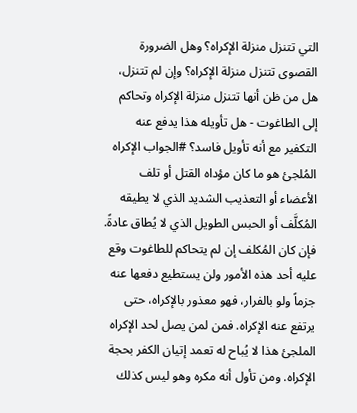التي تتنزل منزلة الإكراه؟ وهل الضرورة القصوى تتنزل منزلة الإكراه؟ وإن لم تتنزل، هل من ظن أنها تتنزل منزلة الإكراه وتحاكم إلى الطاغوت - هل تأويله هذا يدفع عنه التكفير مع أنه تأويل فاسد؟ #الجواب الإكراه المُلجئ هو ما كان مؤداه القتل أو تلف الأعضاء أو التعذيب الشديد الذي لا يطيقه المُكلَّف أو الحبس الطويل الذي لا يُطاق عادةً. فإن كان المُكلف إن لم يتحاكم للطاغوت وقع عليه أحد هذه الأمور ولن يستطيع دفعها عنه جزماً ولو بالفرار، فهو معذور بالإكراه، حتى يرتفع عنه الإكراه. فمن لمن يصل لحد الإكراه الملجئ هذا لا يُباح له تعمد إتيان الكفر بحجة الإكراه. ومن تأول أنه مكره وهو ليس كذلك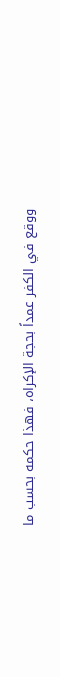ووقع في الكفر عمداً بحجة الإكراه، فهذا حكمه بحسب ما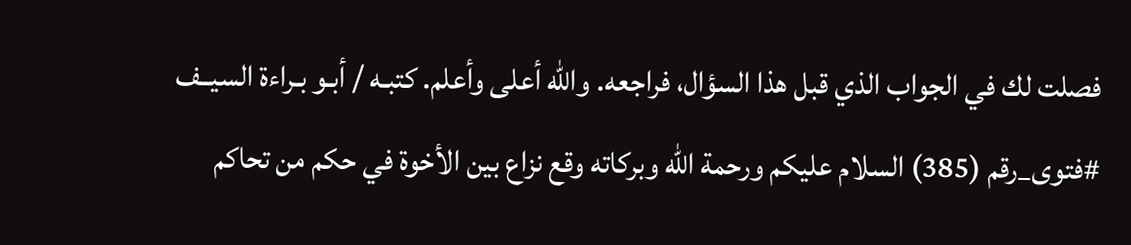فصلت لك في الجواب الذي قبل هذا السؤال، فراجعه. والله أعلى وأعلم. كتبـه / أبـو بـراءة السيــف
#فتوى_رقم (385) السلام عليكم ورحمة الله وبركاته وقع نزاع بين الأخوة في حكم من تحاكم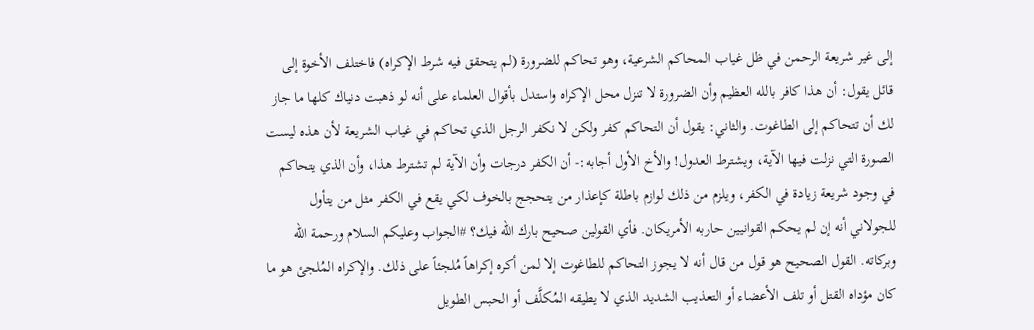إلى غير شريعة الرحمن في ظل غياب المحاكم الشرعية، وهو تحاكم للضرورة (لم يتحقق فيه شرط الإكراه) فاختلف الأخوة إلى قائل يقول: أن هذا كافر بالله العظيم وأن الضرورة لا تنزل محل الإكراه واستدل بأقوال العلماء على أنه لو ذهبت دنياك كلها ما جاز لك أن تتحاكم إلى الطاغوت. والثاني: يقول أن التحاكم كفر ولكن لا نكفر الرجل الذي تحاكم في غياب الشريعة لأن هذه ليست الصورة التي نزلت فيها الآية، ويشترط العدول! والأخ الأول أجابه:- أن الكفر درجات وأن الآية لم تشترط هذا، وأن الذي يتحاكم في وجود شريعة زيادة في الكفر، ويلزم من ذلك لوازم باطلة كإعذار من يتحجج بالخوف لكي يقع في الكفر مثل من يتأول للجولاني أنه إن لم يحكم القوانيين حاربه الأمريكان. فأي القولين صحيح بارك الله فيك؟ #الجواب وعليكم السلام ورحمة الله وبركاته. القول الصحيح هو قول من قال أنه لا يجوز التحاكم للطاغوت إلا لمن أكره إكراهاً مُلجئاً على ذلك. والإكراه المُلجئ هو ما كان مؤداه القتل أو تلف الأعضاء أو التعذيب الشديد الذي لا يطيقه المُكلَّف أو الحبس الطويل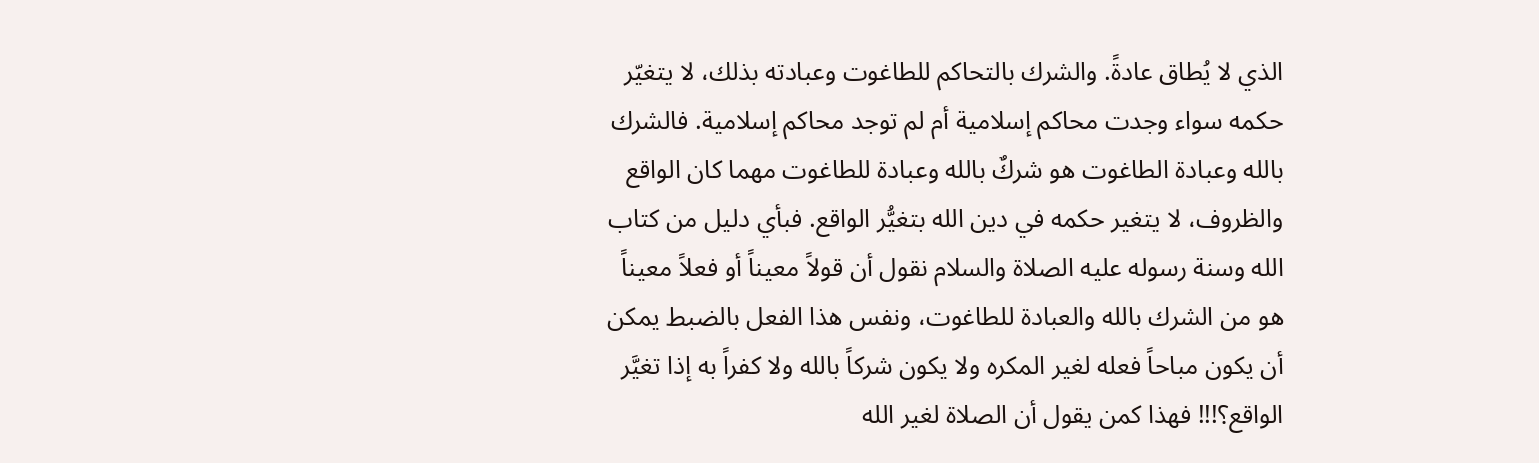الذي لا يُطاق عادةً. والشرك بالتحاكم للطاغوت وعبادته بذلك، لا يتغيّر حكمه سواء وجدت محاكم إسلامية أم لم توجد محاكم إسلامية. فالشرك بالله وعبادة الطاغوت هو شركٌ بالله وعبادة للطاغوت مهما كان الواقع والظروف، لا يتغير حكمه في دين الله بتغيُّر الواقع. فبأي دليل من كتاب الله وسنة رسوله عليه الصلاة والسلام نقول أن قولاً معيناً أو فعلاً معيناً هو من الشرك بالله والعبادة للطاغوت، ونفس هذا الفعل بالضبط يمكن أن يكون مباحاً فعله لغير المكره ولا يكون شركاً بالله ولا كفراً به إذا تغيَّر الواقع؟!!! فهذا كمن يقول أن الصلاة لغير الله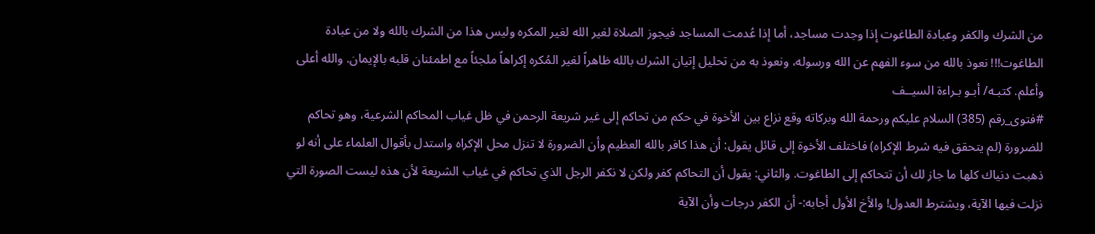من الشرك والكفر وعبادة الطاغوت إذا وجدت مساجد، أما إذا عُدمت المساجد فيجوز الصلاة لغير الله لغير المكره وليس هذا من الشرك بالله ولا من عبادة الطاغوت!!! نعوذ بالله من سوء الفهم عن الله ورسوله، ونعوذ به من تحليل إتيان الشرك بالله ظاهراً لغير المُكره إكراهاً ملجئاً مع اطمئنان قلبه بالإيمان. والله أعلى وأعلم. كتبـه/ أبـو بـراءة السيــف
#فتوى_رقم (385) السلام عليكم ورحمة الله وبركاته وقع نزاع بين الأخوة في حكم من تحاكم إلى غير شريعة الرحمن في ظل غياب المحاكم الشرعية، وهو تحاكم للضرورة (لم يتحقق فيه شرط الإكراه) فاختلف الأخوة إلى قائل يقول: أن هذا كافر بالله العظيم وأن الضرورة لا تنزل محل الإكراه واستدل بأقوال العلماء على أنه لو ذهبت دنياك كلها ما جاز لك أن تتحاكم إلى الطاغوت. والثاني: يقول أن التحاكم كفر ولكن لا نكفر الرجل الذي تحاكم في غياب الشريعة لأن هذه ليست الصورة التي نزلت فيها الآية، ويشترط العدول! والأخ الأول أجابه:- أن الكفر درجات وأن الآية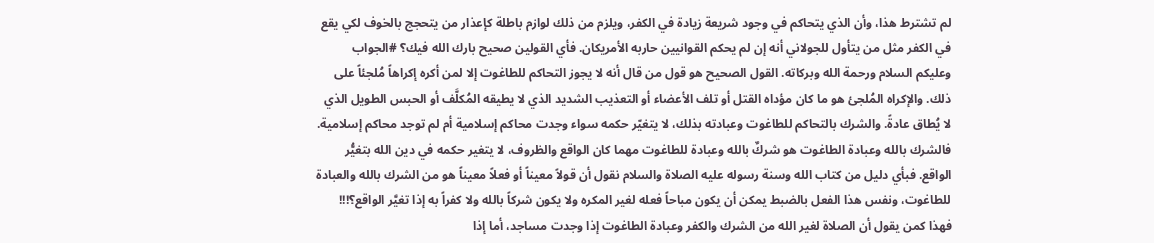لم تشترط هذا، وأن الذي يتحاكم في وجود شريعة زيادة في الكفر، ويلزم من ذلك لوازم باطلة كإعذار من يتحجج بالخوف لكي يقع في الكفر مثل من يتأول للجولاني أنه إن لم يحكم القوانيين حاربه الأمريكان. فأي القولين صحيح بارك الله فيك؟ #الجواب وعليكم السلام ورحمة الله وبركاته. القول الصحيح هو قول من قال أنه لا يجوز التحاكم للطاغوت إلا لمن أكره إكراهاً مُلجئاً على ذلك. والإكراه المُلجئ هو ما كان مؤداه القتل أو تلف الأعضاء أو التعذيب الشديد الذي لا يطيقه المُكلَّف أو الحبس الطويل الذي لا يُطاق عادةً. والشرك بالتحاكم للطاغوت وعبادته بذلك، لا يتغيّر حكمه سواء وجدت محاكم إسلامية أم لم توجد محاكم إسلامية. فالشرك بالله وعبادة الطاغوت هو شركٌ بالله وعبادة للطاغوت مهما كان الواقع والظروف، لا يتغير حكمه في دين الله بتغيُّر الواقع. فبأي دليل من كتاب الله وسنة رسوله عليه الصلاة والسلام نقول أن قولاً معيناً أو فعلاً معيناً هو من الشرك بالله والعبادة للطاغوت، ونفس هذا الفعل بالضبط يمكن أن يكون مباحاً فعله لغير المكره ولا يكون شركاً بالله ولا كفراً به إذا تغيَّر الواقع؟!!! فهذا كمن يقول أن الصلاة لغير الله من الشرك والكفر وعبادة الطاغوت إذا وجدت مساجد، أما إذا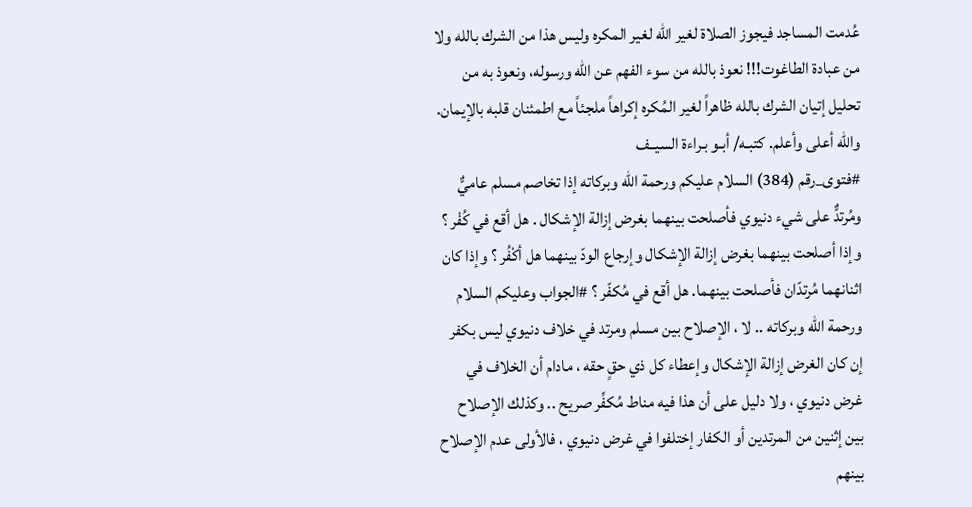عُدمت المساجد فيجوز الصلاة لغير الله لغير المكره وليس هذا من الشرك بالله ولا من عبادة الطاغوت!!! نعوذ بالله من سوء الفهم عن الله ورسوله، ونعوذ به من تحليل إتيان الشرك بالله ظاهراً لغير المُكره إكراهاً ملجئاً مع اطمئنان قلبه بالإيمان. والله أعلى وأعلم. كتبـه/ أبـو بـراءة السيــف
#فتوى_رقم (384) السلام عليكم ورحمة الله وبركاته إذا تخاصم مسلم عاميٌّ ومُرتدٌّ على شيء دنيوي فأصلحت بينهما بغرض إزالة الإشكال . هل أقع في كُفْر ؟ وإذا أصلحت بينهما بغرض إزالة الإشكال وإرجاع الودّ بينهما هل أكْفُر ؟ وإذا كان اثنانهما مُرتدّان فأصلحت بينهما. هل أقع في مُكفّر ؟ #الجواب وعليكم السلام ورحمة الله وبركاته .. لا ، الإصلاح بين مسلم ومرتد في خلاف دنيوي ليس بكفر إن كان الغرض إزالة الإشكال وإعطاء كل ذي حقٍ حقه ، مادام أن الخلاف في غرض دنيوي ، ولا دليل على أن هذا فيه مناط مُكفِّر صريح .. وكذلك الإصلاح بين إثنين من المرتدين أو الكفار إختلفوا في غرض دنيوي ، فالأولى عدم الإصلاح بينهم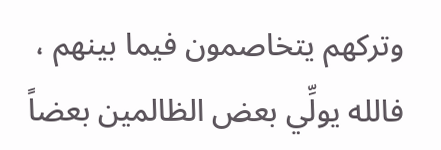وتركهم يتخاصمون فيما بينهم ، فالله يولِّي بعض الظالمين بعضاً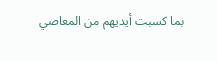بما كسبت أيديهم من المعاصي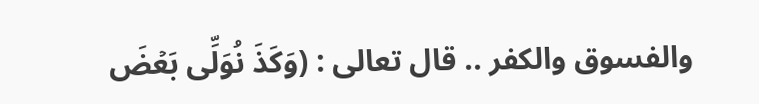والفسوق والكفر .. قال تعالى : (وَكَذَ نُوَلِّی بَعۡضَ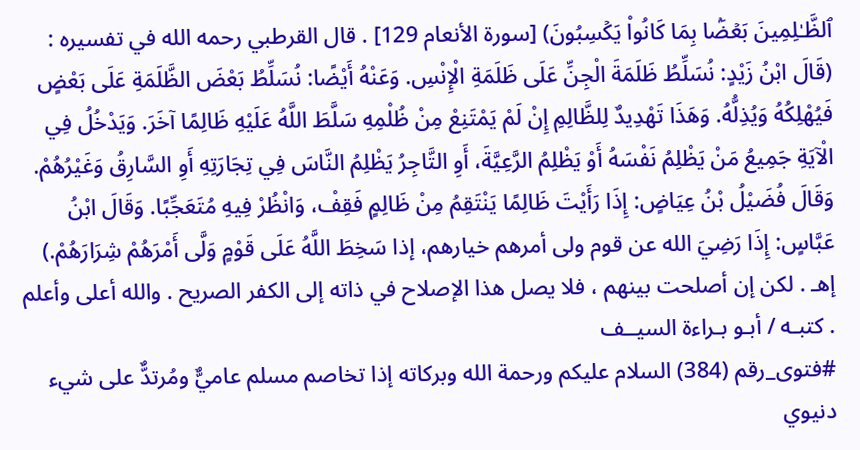ٱلظَّـٰلِمِینَ بَعۡضَۢا بِمَا كَانُوا۟ یَكۡسِبُونَ) [سورة الأنعام 129] . قال القرطبي رحمه الله في تفسيره : (قَالَ ابْنُ زَيْدٍ: نُسَلِّطُ ظَلَمَةَ الْجِنِّ عَلَى ظَلَمَةِ الْإِنْسِ. وَعَنْهُ أَيْضًا: نُسَلِّطُ بَعْضَ الظَّلَمَةِ عَلَى بَعْضٍ فَيُهْلِكُهُ وَيُذِلُّهُ. وَهَذَا تَهْدِيدٌ لِلظَّالِمِ إِنْ لَمْ يَمْتَنِعْ مِنْ ظُلْمِهِ سَلَّطَ اللَّهُ عَلَيْهِ ظَالِمًا آخَرَ. وَيَدْخُلُ فِي الْآيَةِ جَمِيعُ مَنْ يَظْلِمُ نَفْسَهُ أَوْ يَظْلِمُ الرَّعِيَّةَ، أَوِ التَّاجِرُ يَظْلِمُ النَّاسَ فِي تِجَارَتِهِ أَوِ السَّارِقُ وَغَيْرُهُمْ. وَقَالَ فُضَيْلُ بْنُ عِيَاضٍ: إِذَا رَأَيْتَ ظَالِمًا يَنْتَقِمُ مِنْ ظَالِمٍ فَقِفْ، وَانْظُرْ فِيهِ مُتَعَجِّبًا. وَقَالَ ابْنُ عَبَّاسٍ: إِذَا رَضِيَ الله عن قوم ولى أمرهم خيارهم، إذا سَخِطَ اللَّهُ عَلَى قَوْمٍ وَلَّى أَمْرَهُمْ شِرَارَهُمْ.) إه‍ـ . لكن إن أصلحت بينهم ، فلا يصل هذا الإصلاح في ذاته إلى الكفر الصريح . والله أعلى وأعلم . كتبـه / أبـو بـراءة السيــف
#فتوى_رقم (384) السلام عليكم ورحمة الله وبركاته إذا تخاصم مسلم عاميٌّ ومُرتدٌّ على شيء دنيوي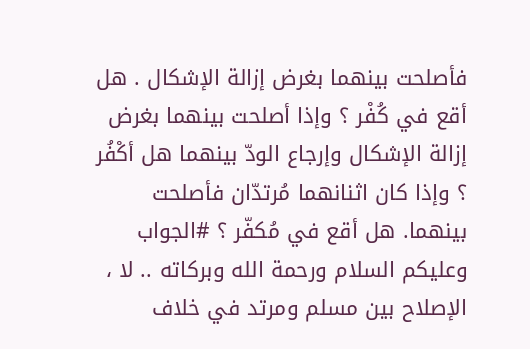فأصلحت بينهما بغرض إزالة الإشكال . هل أقع في كُفْر ؟ وإذا أصلحت بينهما بغرض إزالة الإشكال وإرجاع الودّ بينهما هل أكْفُر ؟ وإذا كان اثنانهما مُرتدّان فأصلحت بينهما. هل أقع في مُكفّر ؟ #الجواب وعليكم السلام ورحمة الله وبركاته .. لا ، الإصلاح بين مسلم ومرتد في خلاف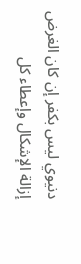دنيوي ليس بكفر إن كان الغرض إزالة الإشكال وإعطاء كل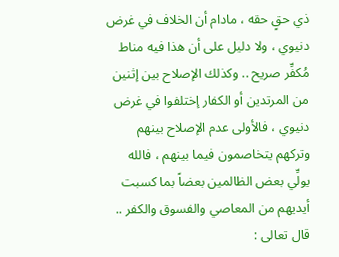ذي حقٍ حقه ، مادام أن الخلاف في غرض دنيوي ، ولا دليل على أن هذا فيه مناط مُكفِّر صريح .. وكذلك الإصلاح بين إثنين من المرتدين أو الكفار إختلفوا في غرض دنيوي ، فالأولى عدم الإصلاح بينهم وتركهم يتخاصمون فيما بينهم ، فالله يولِّي بعض الظالمين بعضاً بما كسبت أيديهم من المعاصي والفسوق والكفر .. قال تعالى :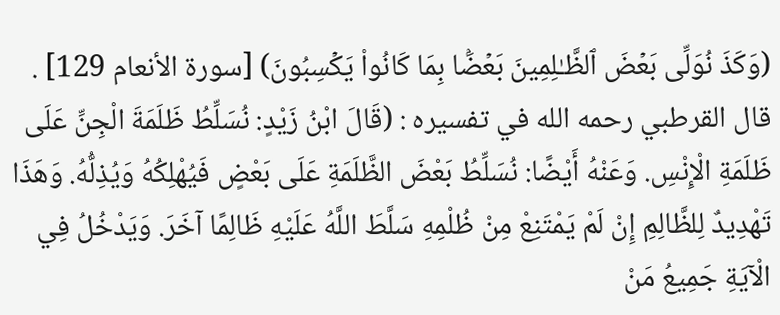(وَكَذَ نُوَلِّی بَعۡضَ ٱلظَّـٰلِمِینَ بَعۡضَۢا بِمَا كَانُوا۟ یَكۡسِبُونَ) [سورة الأنعام 129] . قال القرطبي رحمه الله في تفسيره : (قَالَ ابْنُ زَيْدٍ: نُسَلِّطُ ظَلَمَةَ الْجِنِّ عَلَى ظَلَمَةِ الْإِنْسِ. وَعَنْهُ أَيْضًا: نُسَلِّطُ بَعْضَ الظَّلَمَةِ عَلَى بَعْضٍ فَيُهْلِكُهُ وَيُذِلُّهُ. وَهَذَا تَهْدِيدٌ لِلظَّالِمِ إِنْ لَمْ يَمْتَنِعْ مِنْ ظُلْمِهِ سَلَّطَ اللَّهُ عَلَيْهِ ظَالِمًا آخَرَ. وَيَدْخُلُ فِي الْآيَةِ جَمِيعُ مَنْ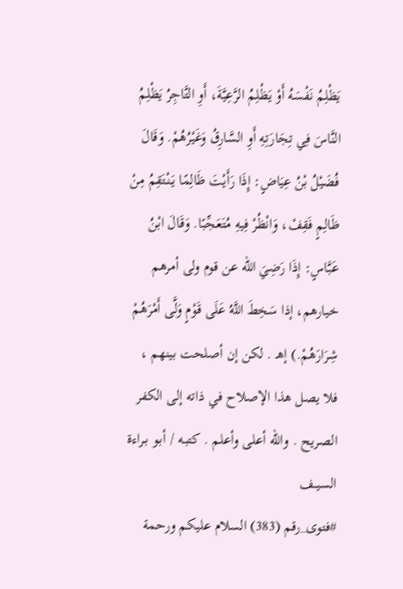يَظْلِمُ نَفْسَهُ أَوْ يَظْلِمُ الرَّعِيَّةَ، أَوِ التَّاجِرُ يَظْلِمُ النَّاسَ فِي تِجَارَتِهِ أَوِ السَّارِقُ وَغَيْرُهُمْ. وَقَالَ فُضَيْلُ بْنُ عِيَاضٍ: إِذَا رَأَيْتَ ظَالِمًا يَنْتَقِمُ مِنْ ظَالِمٍ فَقِفْ، وَانْظُرْ فِيهِ مُتَعَجِّبًا. وَقَالَ ابْنُ عَبَّاسٍ: إِذَا رَضِيَ الله عن قوم ولى أمرهم خيارهم، إذا سَخِطَ اللَّهُ عَلَى قَوْمٍ وَلَّى أَمْرَهُمْ شِرَارَهُمْ.) إه‍ـ . لكن إن أصلحت بينهم ، فلا يصل هذا الإصلاح في ذاته إلى الكفر الصريح . والله أعلى وأعلم . كتبـه / أبـو بـراءة السيــف
#فتوى_رقم (383) السلام عليكم ورحمة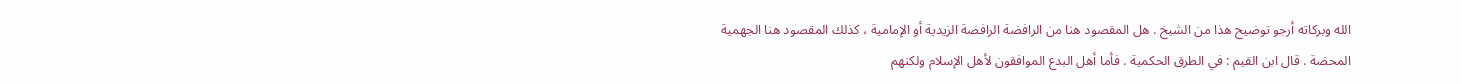الله وبركاته أرجو توضيح هذا من الشيخ . هل المقصود هنا من الرافضة الرافضة الزيدية أو الإمامية ، كذلك المقصود هنا الجهمية المحضة . قال ابن القيم : في الطرق الحكمية . فأما أهل البدع الموافقون لأهل الإسلام ولكنهم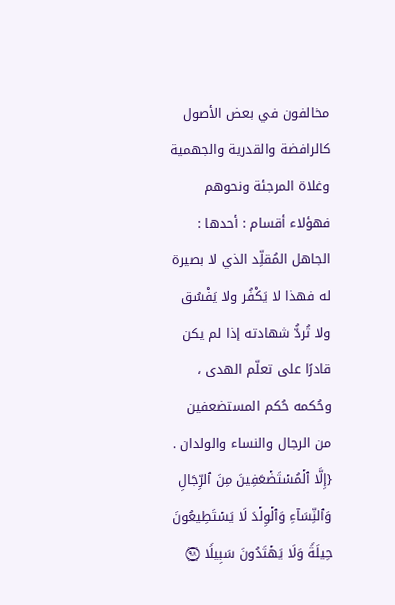مخالفون في بعض الأصول كالرافضة والقدرية والجهمية وغلاة المرجئة ونحوهم فهؤلاء أقسام : أحدها : الجاهل المُقلِّد الذي لا بصيرة له فهذا لا يَكْفُر ولا يَفْسُق ولا تُردُّ شهادته إذا لم يكن قادرًا على تعلّم الهدى ، وحُكمه حُكم المستضعفين من الرجال والنساء والولدان . {إِلَّا ٱلۡمُسۡتَضۡعَفِینَ مِنَ ٱلرِّجَالِ وَٱلنِّسَاۤءِ وَٱلۡوِلۡدَ لَا یَسۡتَطِیعُونَ حِیلَةࣰ وَلَا یَهۡتَدُونَ سَبِیلࣰا ۝٩٨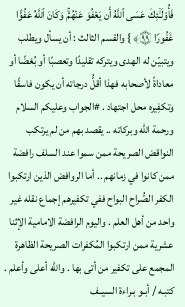فَأُو۟لَـٰۤئِكَ عَسَى ٱللَّهُ أَن یَعۡفُوَ عَنۡهُمۡۚ وَكَانَ ٱللَّهُ عَفُوًّا غَفُورࣰا ۝٩٩﴾ } والقسم الثالث : أن يسأل ويطلب ويتبيّن له الهدى ويتركه تقليدًا وتعصبًا أو بُغضًا أو معاداةً لأصحابه فهذا أقلُّ درجاته أن يكون فاسقًا وتكفِيره محل اجتهاد . #الجواب وعليكم السلام ورحمة الله وبركاته .. يقصد بهم من لم يرتكب النواقض الصريحة ممن سموا عند السلف رافضة ممن كانوا في زمانهم .. أما الروافض الذين ارتكبوا الكفر الصُّراح البواح ففي تكفيرهم إجماع نقله غير واحد من أهل العلم . واليوم الرافضة الامامية الإثنا عشرية ممن ارتكبوا المُكفرات الصريحة الظاهرة المجمع على تكفير من أتى بها . والله أعلى وأعلم . كتبـه / أبـو بـراءة السيــف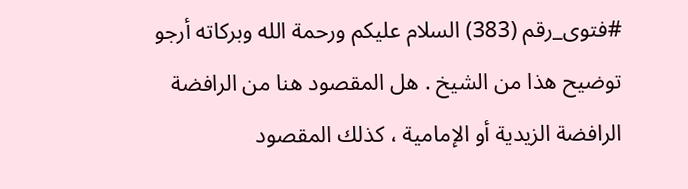#فتوى_رقم (383) السلام عليكم ورحمة الله وبركاته أرجو توضيح هذا من الشيخ . هل المقصود هنا من الرافضة الرافضة الزيدية أو الإمامية ، كذلك المقصود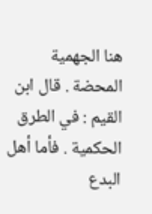هنا الجهمية المحضة . قال ابن القيم : في الطرق الحكمية . فأما أهل البدع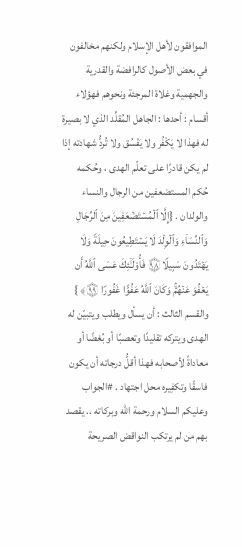الموافقون لأهل الإسلام ولكنهم مخالفون في بعض الأصول كالرافضة والقدرية والجهمية وغلاة المرجئة ونحوهم فهؤلاء أقسام : أحدها : الجاهل المُقلِّد الذي لا بصيرة له فهذا لا يَكْفُر ولا يَفْسُق ولا تُردُّ شهادته إذا لم يكن قادرًا على تعلّم الهدى ، وحُكمه حُكم المستضعفين من الرجال والنساء والولدان . {إِلَّا ٱلۡمُسۡتَضۡعَفِینَ مِنَ ٱلرِّجَالِ وَٱلنِّسَاۤءِ وَٱلۡوِلۡدَ لَا یَسۡتَطِیعُونَ حِیلَةࣰ وَلَا یَهۡتَدُونَ سَبِیلࣰا ۝٩٨ فَأُو۟لَـٰۤئِكَ عَسَى ٱللَّهُ أَن یَعۡفُوَ عَنۡهُمۡۚ وَكَانَ ٱللَّهُ عَفُوًّا غَفُورࣰا ۝٩٩﴾ } والقسم الثالث : أن يسأل ويطلب ويتبيّن له الهدى ويتركه تقليدًا وتعصبًا أو بُغضًا أو معاداةً لأصحابه فهذا أقلُّ درجاته أن يكون فاسقًا وتكفِيره محل اجتهاد . #الجواب وعليكم السلام ورحمة الله وبركاته .. يقصد بهم من لم يرتكب النواقض الصريحة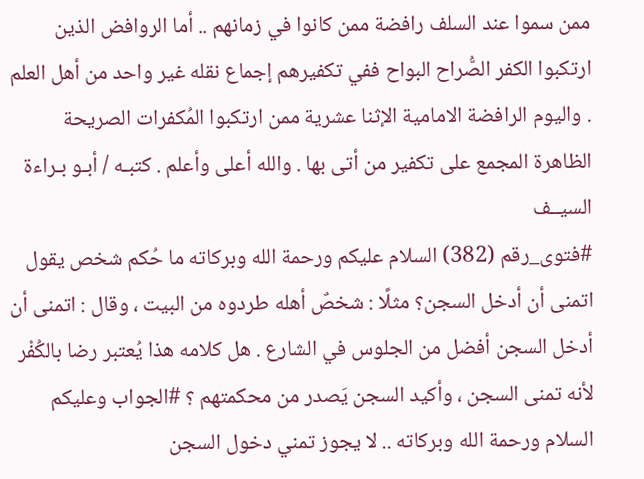ممن سموا عند السلف رافضة ممن كانوا في زمانهم .. أما الروافض الذين ارتكبوا الكفر الصُّراح البواح ففي تكفيرهم إجماع نقله غير واحد من أهل العلم . واليوم الرافضة الامامية الإثنا عشرية ممن ارتكبوا المُكفرات الصريحة الظاهرة المجمع على تكفير من أتى بها . والله أعلى وأعلم . كتبـه / أبـو بـراءة السيــف
#فتوى_رقم (382) السلام عليكم ورحمة الله وبركاته ما حُكم شخص يقول اتمنى أن أدخل السجن؟ مثلًا : شخصٌ أهله طردوه من البيت ، وقال : اتمنى أن أدخل السجن أفضل من الجلوس في الشارع . هل كلامه هذا يُعتبر رضا بالكُفْر لأنه تمنى السجن ، وأكيد السجن يَصدر من محكمتهم ؟ #الجواب وعليكم السلام ورحمة الله وبركاته .. لا يجوز تمني دخول السجن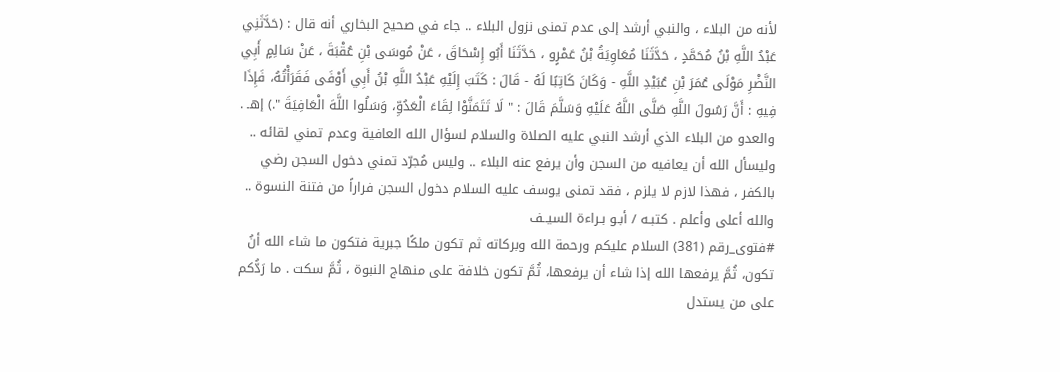لأنه من البلاء ، والنبي أرشد إلى عدم تمنى نزول البلاء .. جاء في صحيح البخاري أنه قال : (حَدَّثَنِي عَبْدُ اللَّهِ بْنُ مُحَمَّدٍ ، حَدَّثَنَا مُعَاوِيَةُ بْنُ عَمْرٍو ، حَدَّثَنَا أَبُو إِسْحَاقَ ، عَنْ مُوسَى بْنِ عُقْبَةَ ، عَنْ سَالِمٍ أَبِي النَّضْرِ مَوْلَى عُمَرَ بْنِ عُبَيْدِ اللَّهِ - وَكَانَ كَاتِبًا لَهُ - قَالَ : كَتَبَ إِلَيْهِ عَبْدُ اللَّهِ بْنُ أَبِي أَوْفَى فَقَرَأْتُهُ، فَإِذَا فِيهِ : أَنَّ رَسُولَ اللَّهِ صَلَّى اللَّهُ عَلَيْهِ وَسَلَّمَ قَالَ : " لَا تَتَمَنَّوْا لِقَاءَ الْعَدُوِّ، وَسَلُوا اللَّهَ الْعَافِيَةَ ".) إه‍ـ . والعدو من البلاء الذي أرشد النبي عليه الصلاة والسلام لسؤال الله العافية وعدم تمني لقائه .. وليسأل الله أن يعافيه من السجن وأن يرفع عنه البلاء .. وليس مُجرّد تمني دخول السجن رضي بالكفر ، فهذا لازم لا يلزم ، فقد تمنى يوسف عليه السلام دخول السجن فراراً من فتنة النسوة .. والله أعلى وأعلم . كتبـه / أبـو بـراءة السيــف
#فتوى_رقم (381) السلام عليكم ورحمة الله وبركاته ثم تكون ملكًا جبرية فتكون ما شاء الله أنُ تكون، ثُمَّ يرفعها الله إذا شاء أن يرفعها، ثُمَّ تكون خلافة على منهاج النبوة ، ثُمَّ سكت . ما رَدُّكم على من يستدل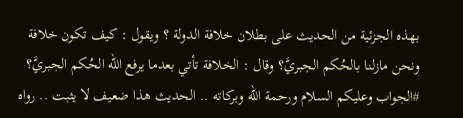بهذه الجزئية من الحديث على بطلان خلافة الدولة ؟ ويقول : كيف تكون خلافة ونحن مازلنا بالحُكم الجبريَّ؟ وقال : الخلافة تأتي بعدما يرفع الله الحُكم الجبريَّ؟ #الجواب وعليكم السلام ورحمة الله وبركاته .. الحديث هذا ضعيف لا يثبت .. رواه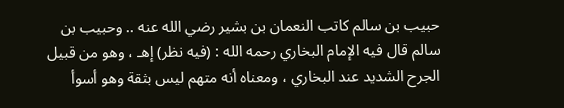حبيب بن سالم كاتب النعمان بن بشير رضي الله عنه .. وحبيب بن سالم قال فيه الإمام البخاري رحمه الله : (فيه نظر) إه‍ـ ، وهو من قبيل الجرح الشديد عند البخاري ، ومعناه أنه متهم ليس بثقة وهو أسوأ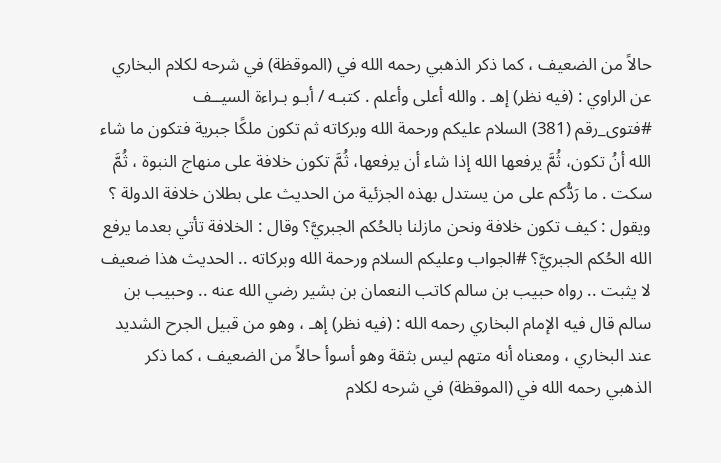حالاً من الضعيف ، كما ذكر الذهبي رحمه الله في (الموقظة) في شرحه لكلام البخاري عن الراوي : (فيه نظر) إه‍ـ . والله أعلى وأعلم . كتبـه / أبـو بـراءة السيــف
#فتوى_رقم (381) السلام عليكم ورحمة الله وبركاته ثم تكون ملكًا جبرية فتكون ما شاء الله أنُ تكون، ثُمَّ يرفعها الله إذا شاء أن يرفعها، ثُمَّ تكون خلافة على منهاج النبوة ، ثُمَّ سكت . ما رَدُّكم على من يستدل بهذه الجزئية من الحديث على بطلان خلافة الدولة ؟ ويقول : كيف تكون خلافة ونحن مازلنا بالحُكم الجبريَّ؟ وقال : الخلافة تأتي بعدما يرفع الله الحُكم الجبريَّ؟ #الجواب وعليكم السلام ورحمة الله وبركاته .. الحديث هذا ضعيف لا يثبت .. رواه حبيب بن سالم كاتب النعمان بن بشير رضي الله عنه .. وحبيب بن سالم قال فيه الإمام البخاري رحمه الله : (فيه نظر) إه‍ـ ، وهو من قبيل الجرح الشديد عند البخاري ، ومعناه أنه متهم ليس بثقة وهو أسوأ حالاً من الضعيف ، كما ذكر الذهبي رحمه الله في (الموقظة) في شرحه لكلام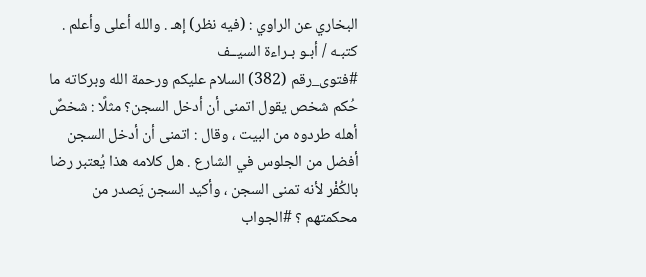البخاري عن الراوي : (فيه نظر) إه‍ـ . والله أعلى وأعلم . كتبـه / أبـو بـراءة السيــف
#فتوى_رقم (382) السلام عليكم ورحمة الله وبركاته ما حُكم شخص يقول اتمنى أن أدخل السجن؟ مثلًا : شخصٌ أهله طردوه من البيت ، وقال : اتمنى أن أدخل السجن أفضل من الجلوس في الشارع . هل كلامه هذا يُعتبر رضا بالكُفْر لأنه تمنى السجن ، وأكيد السجن يَصدر من محكمتهم ؟ #الجواب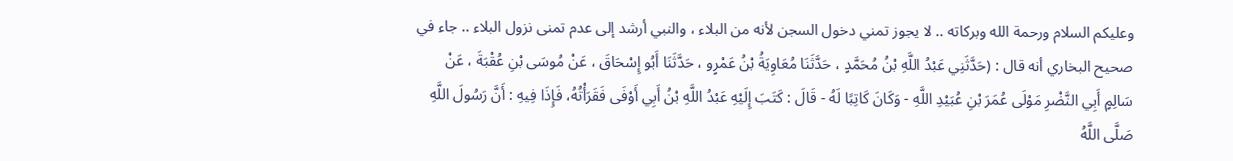وعليكم السلام ورحمة الله وبركاته .. لا يجوز تمني دخول السجن لأنه من البلاء ، والنبي أرشد إلى عدم تمنى نزول البلاء .. جاء في صحيح البخاري أنه قال : (حَدَّثَنِي عَبْدُ اللَّهِ بْنُ مُحَمَّدٍ ، حَدَّثَنَا مُعَاوِيَةُ بْنُ عَمْرٍو ، حَدَّثَنَا أَبُو إِسْحَاقَ ، عَنْ مُوسَى بْنِ عُقْبَةَ ، عَنْ سَالِمٍ أَبِي النَّضْرِ مَوْلَى عُمَرَ بْنِ عُبَيْدِ اللَّهِ - وَكَانَ كَاتِبًا لَهُ - قَالَ : كَتَبَ إِلَيْهِ عَبْدُ اللَّهِ بْنُ أَبِي أَوْفَى فَقَرَأْتُهُ، فَإِذَا فِيهِ : أَنَّ رَسُولَ اللَّهِ صَلَّى اللَّهُ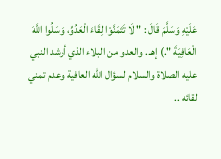عَلَيْهِ وَسَلَّمَ قَالَ : " لَا تَتَمَنَّوْا لِقَاءَ الْعَدُوِّ، وَسَلُوا اللَّهَ الْعَافِيَةَ ".) إه‍ـ . والعدو من البلاء الذي أرشد النبي عليه الصلاة والسلام لسؤال الله العافية وعدم تمني لقائه ..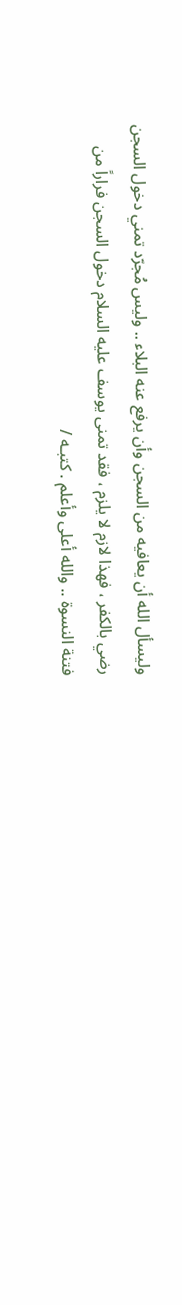وليسأل الله أن يعافيه من السجن وأن يرفع عنه البلاء .. وليس مُجرّد تمني دخول السجن رضي بالكفر ، فهذا لازم لا يلزم ، فقد تمنى يوسف عليه السلام دخول السجن فراراً من فتنة النسوة .. والله أعلى وأعلم . كتبـه /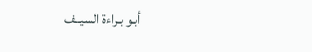أبـو بـراءة السيــف